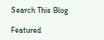Search This Blog

Featured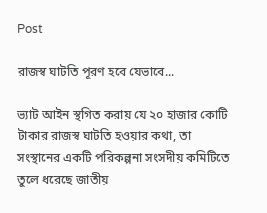Post

রাজস্ব ঘাটতি পূরণ হবে যেভাবে...

ভ্যাট আইন স্থগিত করায় যে ২০ হাজার কোটি টাকার রাজস্ব ঘাটতি হওয়ার কথা, তা সংস্থানের একটি পরিকল্পনা সংসদীয় কমিটিতে তুলে ধরেছে জাতীয়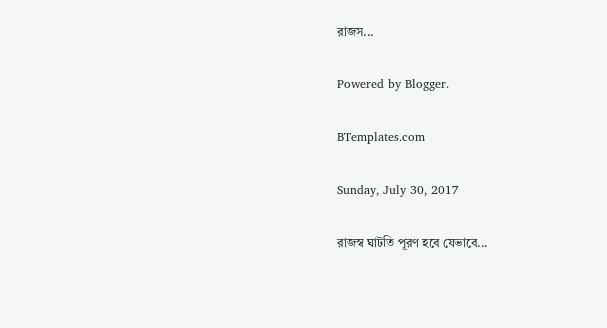রাজস...

Powered by Blogger.

BTemplates.com

Sunday, July 30, 2017

রাজস্ব ঘাটতি পূরণ হবে যেভাবে...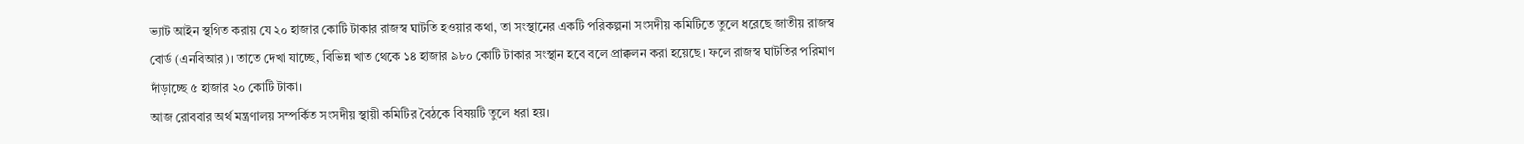ভ্যাট আইন স্থগিত করায় যে ২০ হাজার কোটি টাকার রাজস্ব ঘাটতি হওয়ার কথা, তা সংস্থানের একটি পরিকল্পনা সংসদীয় কমিটিতে তুলে ধরেছে জাতীয় রাজস্ব বোর্ড (এনবিআর)। তাতে দেখা যাচ্ছে, বিভিন্ন খাত থেকে ১৪ হাজার ৯৮০ কোটি টাকার সংস্থান হবে বলে প্রাক্কলন করা হয়েছে। ফলে রাজস্ব ঘাটতির পরিমাণ দাঁড়াচ্ছে ৫ হাজার ২০ কোটি টাকা।
আজ রোববার অর্থ মন্ত্রণালয় সম্পর্কিত সংসদীয় স্থায়ী কমিটির বৈঠকে বিষয়টি তুলে ধরা হয়।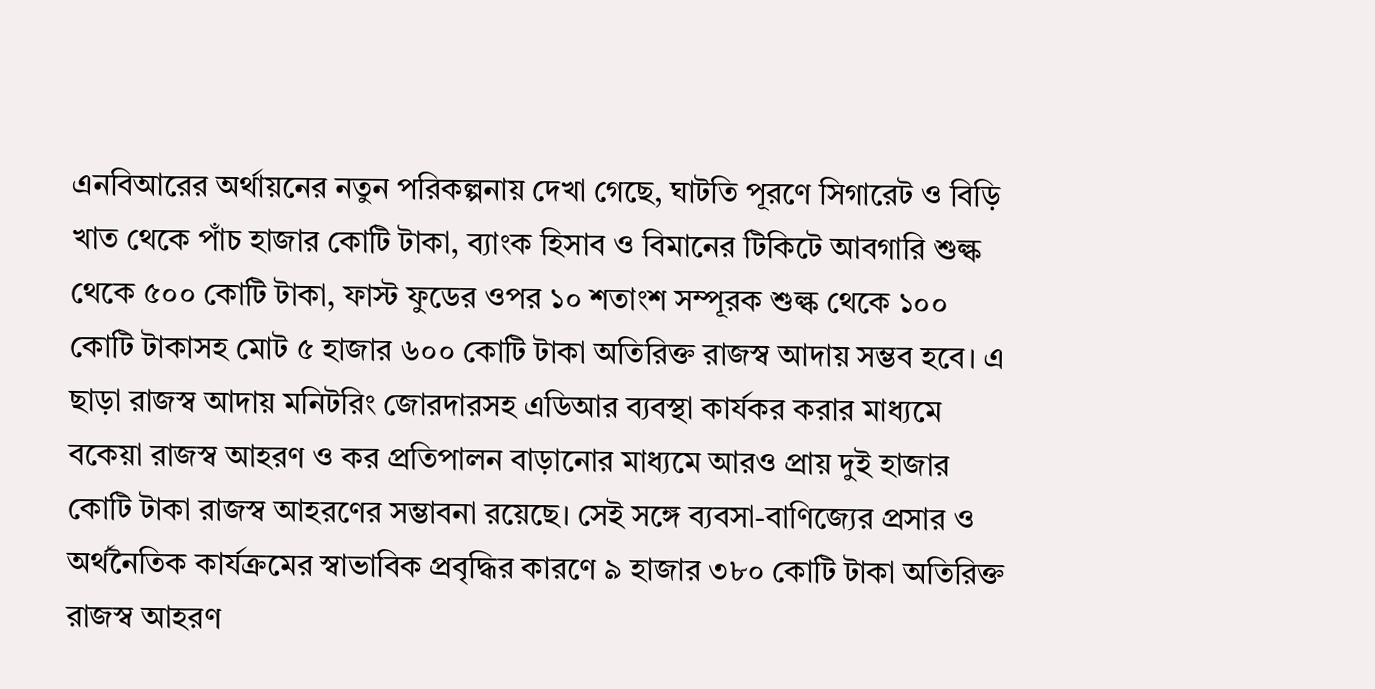এনবিআরের অর্থায়নের নতুন পরিকল্পনায় দেখা গেছে, ঘাটতি পূরণে সিগারেট ও বিড়ি খাত থেকে পাঁচ হাজার কোটি টাকা, ব্যাংক হিসাব ও বিমানের টিকিটে আবগারি শুল্ক থেকে ৫০০ কোটি টাকা, ফাস্ট ফুডের ওপর ১০ শতাংশ সম্পূরক শুল্ক থেকে ১০০ কোটি টাকাসহ মোট ৫ হাজার ৬০০ কোটি টাকা অতিরিক্ত রাজস্ব আদায় সম্ভব হবে। এ ছাড়া রাজস্ব আদায় মনিটরিং জোরদারসহ এডিআর ব্যবস্থা কার্যকর করার মাধ্যমে বকেয়া রাজস্ব আহরণ ও কর প্রতিপালন বাড়ানোর মাধ্যমে আরও প্রায় দুই হাজার কোটি টাকা রাজস্ব আহরণের সম্ভাবনা রয়েছে। সেই সঙ্গে ব্যবসা-বাণিজ্যের প্রসার ও অর্থনৈতিক কার্যক্রমের স্বাভাবিক প্রবৃদ্ধির কারণে ৯ হাজার ৩৮০ কোটি টাকা অতিরিক্ত রাজস্ব আহরণ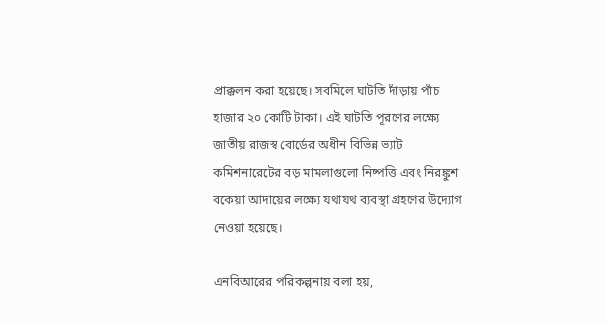প্রাক্কলন করা হয়েছে। সবমিলে ঘাটতি দাঁড়ায় পাঁচ হাজার ২০ কোটি টাকা। এই ঘাটতি পূরণের লক্ষ্যে জাতীয় রাজস্ব বোর্ডের অধীন বিভিন্ন ভ্যাট কমিশনারেটের বড় মামলাগুলো নিষ্পত্তি এবং নিরঙ্কুশ বকেয়া আদায়ের লক্ষ্যে যথাযথ ব্যবস্থা গ্রহণের উদ্যোগ নেওয়া হয়েছে।

এনবিআরের পরিকল্পনায় বলা হয়,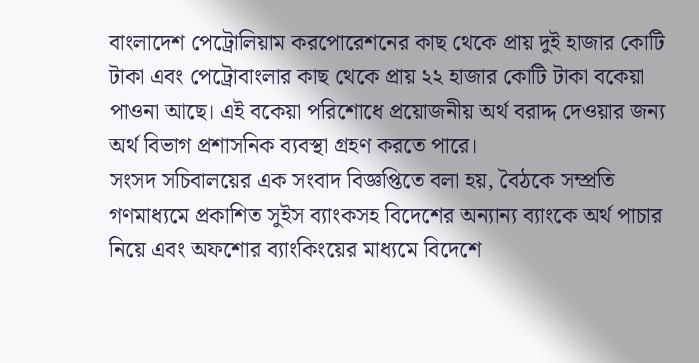বাংলাদেশ পেট্রোলিয়াম করপোরেশনের কাছ থেকে প্রায় দুই হাজার কোটি টাকা এবং পেট্রোবাংলার কাছ থেকে প্রায় ২২ হাজার কোটি টাকা বকেয়া পাওনা আছে। এই বকেয়া পরিশোধে প্রয়োজনীয় অর্থ বরাদ্দ দেওয়ার জন্য অর্থ বিভাগ প্রশাসনিক ব্যবস্থা গ্রহণ করতে পারে।
সংসদ সচিবালয়ের এক সংবাদ বিজ্ঞপ্তিতে বলা হয়, বৈঠকে সম্প্রতি গণমাধ্যমে প্রকাশিত সুইস ব্যাংকসহ বিদেশের অন্যান্য ব্যাংকে অর্থ পাচার নিয়ে এবং অফশোর ব্যাংকিংয়ের মাধ্যমে বিদেশে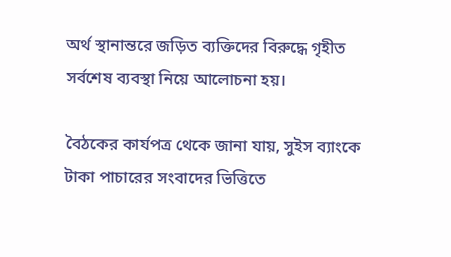অর্থ স্থানান্তরে জড়িত ব্যক্তিদের বিরুদ্ধে গৃহীত সর্বশেষ ব্যবস্থা নিয়ে আলোচনা হয়।

বৈঠকের কার্যপত্র থেকে জানা যায়, সুইস ব্যাংকে টাকা পাচারের সংবাদের ভিত্তিতে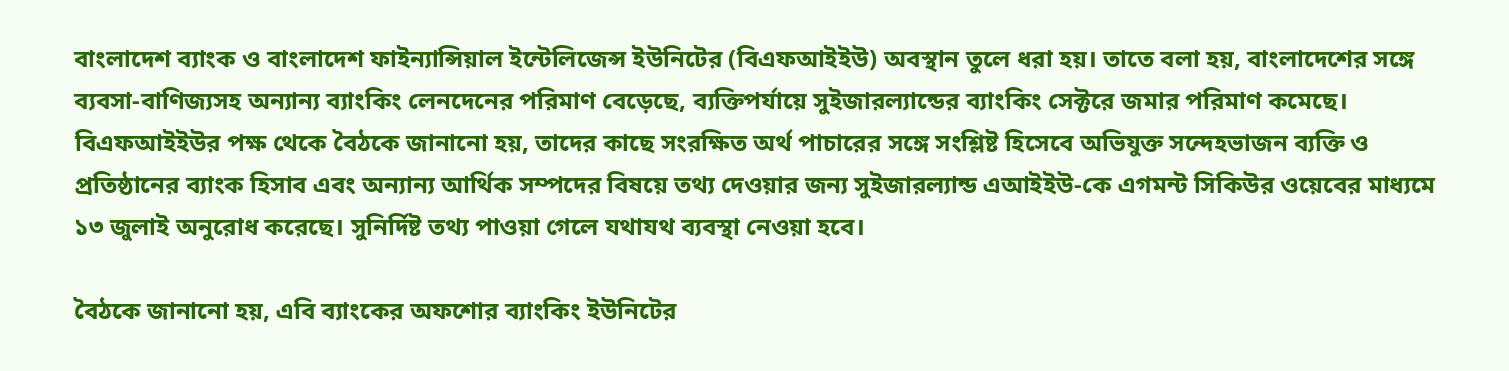বাংলাদেশ ব্যাংক ও বাংলাদেশ ফাইন্যান্সিয়াল ইন্টেলিজেন্স ইউনিটের (বিএফআইইউ) অবস্থান তুলে ধরা হয়। তাতে বলা হয়, বাংলাদেশের সঙ্গে ব্যবসা-বাণিজ্যসহ অন্যান্য ব্যাংকিং লেনদেনের পরিমাণ বেড়েছে, ব্যক্তিপর্যায়ে সুইজারল্যান্ডের ব্যাংকিং সেক্টরে জমার পরিমাণ কমেছে।
বিএফআইইউর পক্ষ থেকে বৈঠকে জানানো হয়, তাদের কাছে সংরক্ষিত অর্থ পাচারের সঙ্গে সংশ্লিষ্ট হিসেবে অভিযুক্ত সন্দেহভাজন ব্যক্তি ও প্রতিষ্ঠানের ব্যাংক হিসাব এবং অন্যান্য আর্থিক সম্পদের বিষয়ে তথ্য দেওয়ার জন্য সুইজারল্যান্ড এআইইউ-কে এগমন্ট সিকিউর ওয়েবের মাধ্যমে ১৩ জুলাই অনুরোধ করেছে। সুনির্দিষ্ট তথ্য পাওয়া গেলে যথাযথ ব্যবস্থা নেওয়া হবে।

বৈঠকে জানানো হয়, এবি ব্যাংকের অফশোর ব্যাংকিং ইউনিটের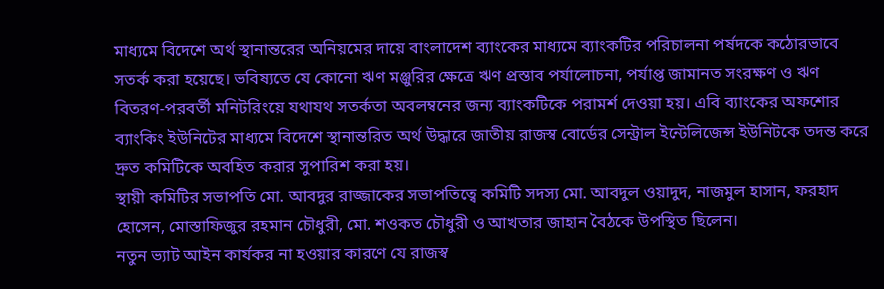মাধ্যমে বিদেশে অর্থ স্থানান্তরের অনিয়মের দায়ে বাংলাদেশ ব্যাংকের মাধ্যমে ব্যাংকটির পরিচালনা পর্ষদকে কঠোরভাবে সতর্ক করা হয়েছে। ভবিষ্যতে যে কোনো ঋণ মঞ্জুরির ক্ষেত্রে ঋণ প্রস্তাব পর্যালোচনা, পর্যাপ্ত জামানত সংরক্ষণ ও ঋণ বিতরণ-পরবর্তী মনিটরিংয়ে যথাযথ সতর্কতা অবলম্বনের জন্য ব্যাংকটিকে পরামর্শ দেওয়া হয়। এবি ব্যাংকের অফশোর ব্যাংকিং ইউনিটের মাধ্যমে বিদেশে স্থানান্তরিত অর্থ উদ্ধারে জাতীয় রাজস্ব বোর্ডের সেন্ট্রাল ইন্টেলিজেন্স ইউনিটকে তদন্ত করে দ্রুত কমিটিকে অবহিত করার সুপারিশ করা হয়।
স্থায়ী কমিটির সভাপতি মো. আবদুর রাজ্জাকের সভাপতিত্বে কমিটি সদস্য মো. আবদুল ওয়াদুদ, নাজমুল হাসান, ফরহাদ হোসেন, মোস্তাফিজুর রহমান চৌধুরী, মো. শওকত চৌধুরী ও আখতার জাহান বৈঠকে উপস্থিত ছিলেন।
নতুন ভ্যাট আইন কার্যকর না হওয়ার কারণে যে রাজস্ব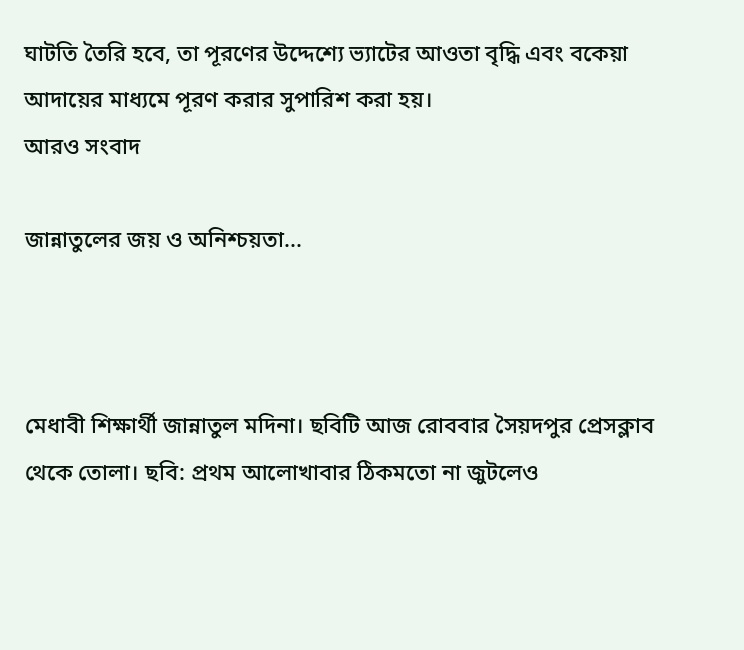ঘাটতি তৈরি হবে, তা পূরণের উদ্দেশ্যে ভ্যাটের আওতা বৃদ্ধি এবং বকেয়া আদায়ের মাধ্যমে পূরণ করার সুপারিশ করা হয়।
আরও সংবাদ

জান্নাতুলের জয় ও অনিশ্চয়তা...



মেধাবী শিক্ষার্থী জান্নাতুল মদিনা। ছবিটি আজ রোববার সৈয়দপুর প্রেসক্লাব থেকে তোলা। ছবি: প্রথম আলোখাবার ঠিকমতো না জুটলেও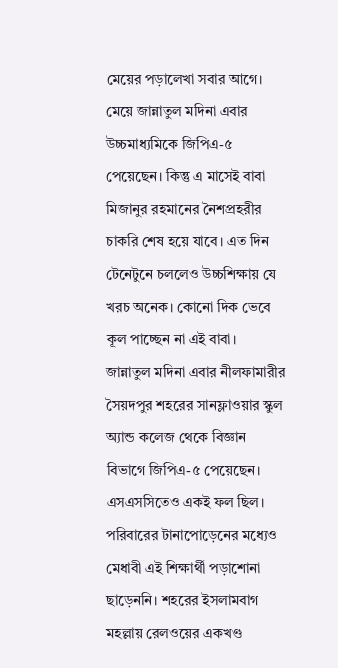মেয়ের পড়ালেখা সবার আগে। মেয়ে জান্নাতুল মদিনা এবার উচ্চমাধ্যমিকে জিপিএ-৫ পেয়েছেন। কিন্তু এ মাসেই বাবা মিজানুর রহমানের নৈশপ্রহরীর চাকরি শেষ হয়ে যাবে। এত দিন টেনেটুনে চললেও উচ্চশিক্ষায় যে খরচ অনেক। কোনো দিক ভেবে কূল পাচ্ছেন না এই বাবা।
জান্নাতুল মদিনা এবার নীলফামারীর সৈয়দপুর শহরের সানফ্লাওয়ার স্কুল অ্যান্ড কলেজ থেকে বিজ্ঞান বিভাগে জিপিএ-৫ পেয়েছেন। এসএসসিতেও একই ফল ছিল। পরিবারের টানাপোড়েনের মধ্যেও মেধাবী এই শিক্ষার্থী পড়াশোনা ছাড়েননি। শহরের ইসলামবাগ মহল্লায় রেলওয়ের একখণ্ড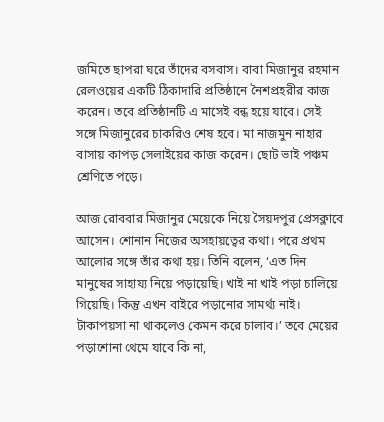জমিতে ছাপরা ঘরে তাঁদের বসবাস। বাবা মিজানুর রহমান রেলওয়ের একটি ঠিকাদারি প্রতিষ্ঠানে নৈশপ্রহরীর কাজ করেন। তবে প্রতিষ্ঠানটি এ মাসেই বন্ধ হয়ে যাবে। সেই সঙ্গে মিজানুরের চাকরিও শেষ হবে। মা নাজমুন নাহার বাসায় কাপড় সেলাইয়ের কাজ করেন। ছোট ভাই পঞ্চম শ্রেণিতে পড়ে।

আজ রোববার মিজানুর মেয়েকে নিয়ে সৈয়দপুর প্রেসক্লাবে আসেন। শোনান নিজের অসহায়ত্বের কথা। পরে প্রথম আলোর সঙ্গে তাঁর কথা হয়। তিনি বলেন, ‘এত দিন মানুষের সাহায্য নিয়ে পড়ায়েছি। খাই না খাই পড়া চালিয়ে গিয়েছি। কিন্তু এখন বাইরে পড়ানোর সামর্থ্য নাই। টাকাপয়সা না থাকলেও কেমন করে চালাব।’ তবে মেয়ের পড়াশোনা থেমে যাবে কি না,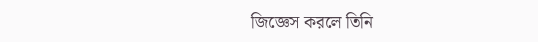জিজ্ঞেস করলে তিনি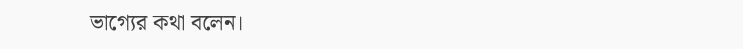ভাগ্যের কথা বলেন।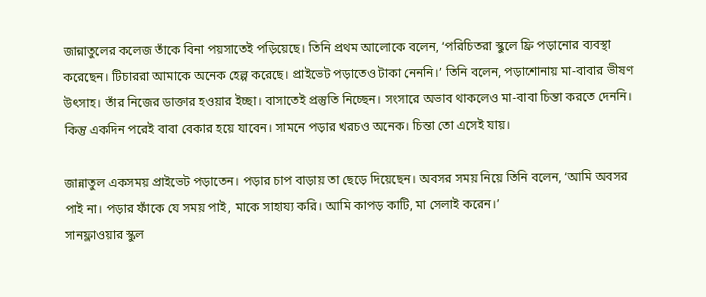জান্নাতুলের কলেজ তাঁকে বিনা পয়সাতেই পড়িয়েছে। তিনি প্রথম আলোকে বলেন, ‘পরিচিতরা স্কুলে ফ্রি পড়ানোর ব্যবস্থা করেছেন। টিচাররা আমাকে অনেক হেল্প করেছে। প্রাইভেট পড়াতেও টাকা নেননি।’ তিনি বলেন, পড়াশোনায় মা-বাবার ভীষণ উৎসাহ। তাঁর নিজের ডাক্তার হওয়ার ইচ্ছা। বাসাতেই প্রস্তুতি নিচ্ছেন। সংসারে অভাব থাকলেও মা-বাবা চিন্তা করতে দেননি। কিন্তু একদিন পরেই বাবা বেকার হয়ে যাবেন। সামনে পড়ার খরচও অনেক। চিন্তা তো এসেই যায়।

জান্নাতুল একসময় প্রাইভেট পড়াতেন। পড়ার চাপ বাড়ায় তা ছেড়ে দিয়েছেন। অবসর সময় নিয়ে তিনি বলেন, ‘আমি অবসর পাই না। পড়ার ফাঁকে যে সময় পাই, মাকে সাহায্য করি। আমি কাপড় কাটি, মা সেলাই করেন।’
সানফ্লাওয়ার স্কুল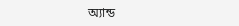অ্যান্ড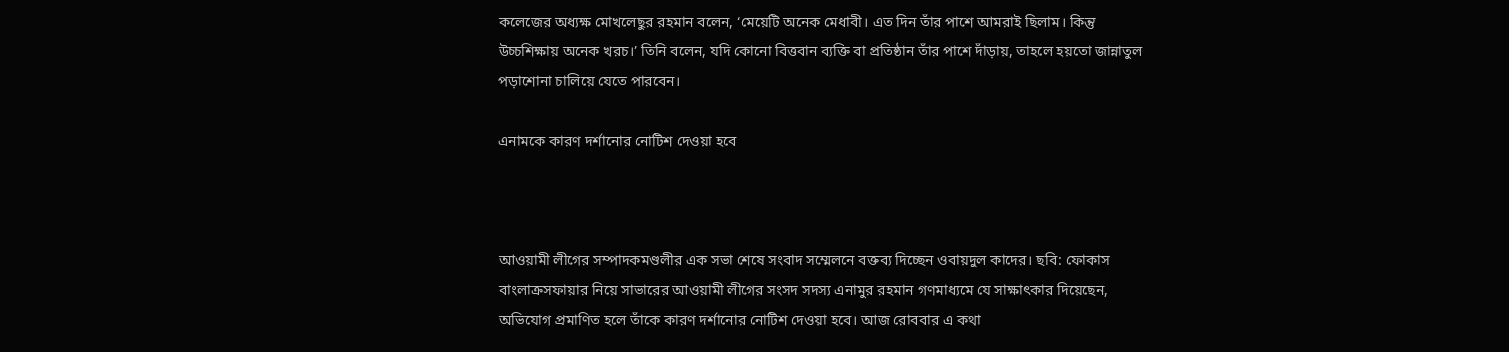কলেজের অধ্যক্ষ মোখলেছুর রহমান বলেন, ‘মেয়েটি অনেক মেধাবী। এত দিন তাঁর পাশে আমরাই ছিলাম। কিন্তু উচ্চশিক্ষায় অনেক খরচ।’ তিনি বলেন, যদি কোনো বিত্তবান ব্যক্তি বা প্রতিষ্ঠান তাঁর পাশে দাঁড়ায়, তাহলে হয়তো জান্নাতুল পড়াশোনা চালিয়ে যেতে পারবেন।

এনামকে কারণ দর্শানোর নোটিশ দেওয়া হবে



আওয়ামী লীগের সম্পাদকমণ্ডলীর এক সভা শেষে সংবাদ সম্মেলনে বক্তব্য দিচ্ছেন ওবায়দুল কাদের। ছবি: ফোকাস বাংলাক্রসফায়ার নিয়ে সাভারের আওয়ামী লীগের সংসদ সদস্য এনামুর রহমান গণমাধ্যমে যে সাক্ষাৎকার দিয়েছেন, অভিযোগ প্রমাণিত হলে তাঁকে কারণ দর্শানোর নোটিশ দেওয়া হবে। আজ রোববার এ কথা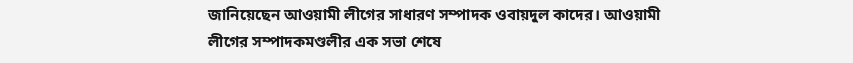জানিয়েছেন আওয়ামী লীগের সাধারণ সম্পাদক ওবায়দুল কাদের। আওয়ামী লীগের সম্পাদকমণ্ডলীর এক সভা শেষে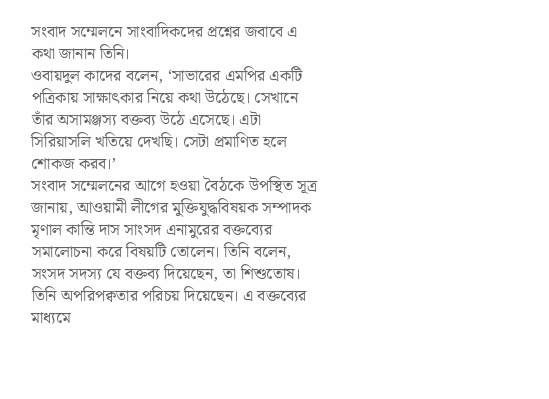সংবাদ সম্মেলনে সাংবাদিকদের প্রশ্নের জবাবে এ কথা জানান তিনি।
ওবায়দুল কাদের বলেন, ‘সাভারের এমপির একটি পত্রিকায় সাক্ষাৎকার নিয়ে কথা উঠেছে। সেখানে তাঁর অসামঞ্জস্য বক্তব্য উঠে এসেছে। এটা সিরিয়াসলি খতিয়ে দেখছি। সেটা প্রমাণিত হলে শোকজ করব।’
সংবাদ সম্মেলনের আগে হওয়া বৈঠকে উপস্থিত সূত্র জানায়, আওয়ামী লীগের মুক্তিযুদ্ধবিষয়ক সম্পাদক মৃণাল কান্তি দাস সাংসদ এনামুরের বক্তব্যের সমালোচনা করে বিষয়টি তোলেন। তিনি বলেন, সংসদ সদস্য যে বক্তব্য দিয়েছেন, তা শিশুতোষ। তিনি অপরিপক্বতার পরিচয় দিয়েছেন। এ বক্তব্যের মাধ্যমে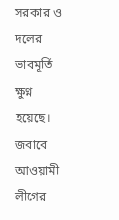সরকার ও দলের ভাবমূর্তি ক্ষুণ্ন হয়েছে।
জবাবে আওয়ামী লীগের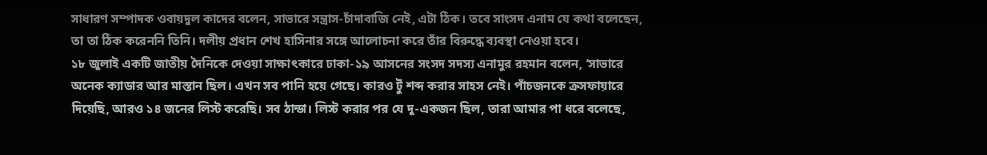সাধারণ সম্পাদক ওবায়দুল কাদের বলেন, সাভারে সন্ত্রাস-চাঁদাবাজি নেই, এটা ঠিক। তবে সাংসদ এনাম যে কথা বলেছেন, তা তা ঠিক করেননি তিনি। দলীয় প্রধান শেখ হাসিনার সঙ্গে আলোচনা করে তাঁর বিরুদ্ধে ব্যবস্থা নেওয়া হবে।
১৮ জুলাই একটি জাতীয় দৈনিকে দেওয়া সাক্ষাৎকারে ঢাকা-১৯ আসনের সংসদ সদস্য এনামুর রহমান বলেন, ‘সাভারে অনেক ক্যাডার আর মাস্তান ছিল। এখন সব পানি হয়ে গেছে। কারও টুঁ শব্দ করার সাহস নেই। পাঁচজনকে ক্রসফায়ারে দিয়েছি, আরও ১৪ জনের লিস্ট করেছি। সব ঠান্ডা। লিস্ট করার পর যে দু-একজন ছিল, তারা আমার পা ধরে বলেছে,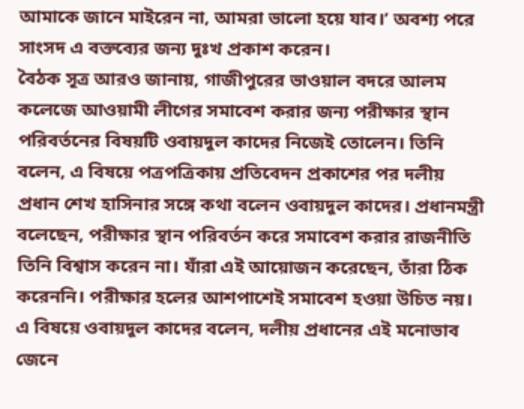আমাকে জানে মাইরেন না, আমরা ভালো হয়ে যাব।’ অবশ্য পরে সাংসদ এ বক্তব্যের জন্য দুঃখ প্রকাশ করেন।
বৈঠক সূত্র আরও জানায়, গাজীপুরের ভাওয়াল বদরে আলম কলেজে আওয়ামী লীগের সমাবেশ করার জন্য পরীক্ষার স্থান পরিবর্তনের বিষয়টি ওবায়দুল কাদের নিজেই তোলেন। তিনি বলেন, এ বিষয়ে পত্রপত্রিকায় প্রতিবেদন প্রকাশের পর দলীয় প্রধান শেখ হাসিনার সঙ্গে কথা বলেন ওবায়দুল কাদের। প্রধানমন্ত্রী বলেছেন, পরীক্ষার স্থান পরিবর্তন করে সমাবেশ করার রাজনীতি তিনি বিশ্বাস করেন না। যাঁরা এই আয়োজন করেছেন, তাঁরা ঠিক করেননি। পরীক্ষার হলের আশপাশেই সমাবেশ হওয়া উচিত নয়।
এ বিষয়ে ওবায়দুল কাদের বলেন, দলীয় প্রধানের এই মনোভাব জেনে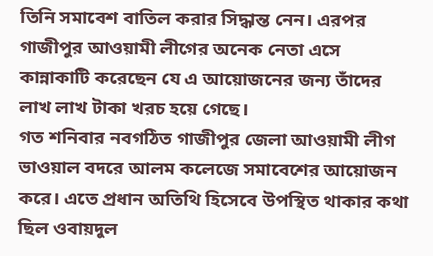তিনি সমাবেশ বাতিল করার সিদ্ধান্ত নেন। এরপর গাজীপুর আওয়ামী লীগের অনেক নেতা এসে কান্নাকাটি করেছেন যে এ আয়োজনের জন্য তাঁদের লাখ লাখ টাকা খরচ হয়ে গেছে।
গত শনিবার নবগঠিত গাজীপুর জেলা আওয়ামী লীগ ভাওয়াল বদরে আলম কলেজে সমাবেশের আয়োজন করে। এতে প্রধান অতিথি হিসেবে উপস্থিত থাকার কথা ছিল ওবায়দুল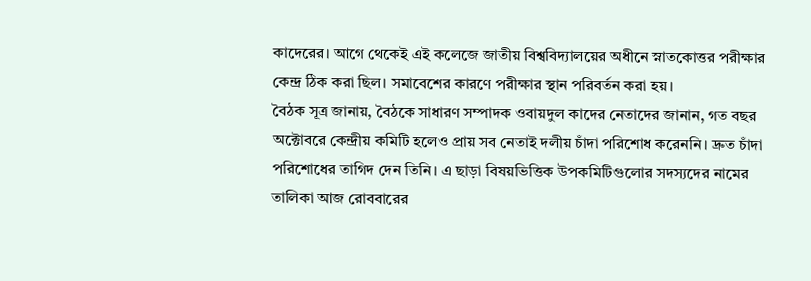কাদেরের। আগে থেকেই এই কলেজে জাতীয় বিশ্ববিদ্যালয়ের অধীনে স্নাতকোত্তর পরীক্ষার কেন্দ্র ঠিক করা ছিল। সমাবেশের কারণে পরীক্ষার স্থান পরিবর্তন করা হয়।
বৈঠক সূত্র জানায়, বৈঠকে সাধারণ সম্পাদক ওবায়দুল কাদের নেতাদের জানান, গত বছর অক্টোবরে কেন্দ্রীয় কমিটি হলেও প্রায় সব নেতাই দলীয় চাঁদা পরিশোধ করেননি। দ্রুত চাঁদা পরিশোধের তাগিদ দেন তিনি। এ ছাড়া বিষয়ভিত্তিক উপকমিটিগুলোর সদস্যদের নামের তালিকা আজ রোববারের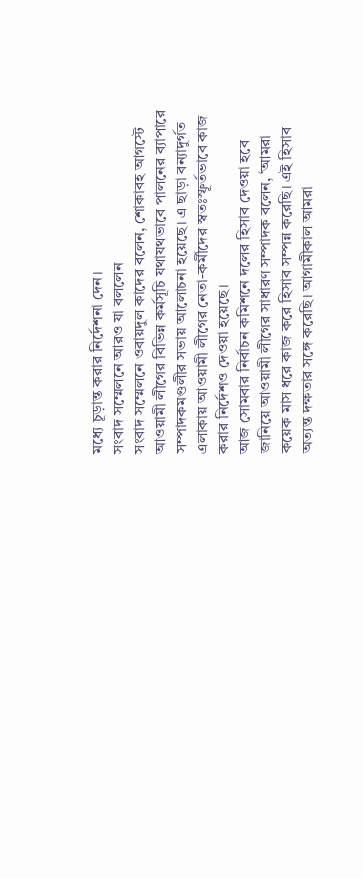মধ্যে চূড়ান্ত করার নির্দেশনা দেন।
সংবাদ সম্মেলনে আরও যা বললেন
সংবাদ সম্মেলনে ওবায়দুল কাদের বলেন, শোকাবহ আগস্টে আওয়ামী লীগের বিভিন্ন কর্মসূচি যথাযথভাবে পালনের ব্যাপারে সম্পাদকমণ্ডলীর সভায় আলোচনা হয়েছে। এ ছাড়া বন্যাদুর্গত এলাকায় আওয়ামী লীগের নেতা-কর্মীদের স্বতঃস্ফূর্তভাবে কাজ করার নির্দেশও দেওয়া হয়েছে।
আজ সোমবার নির্বাচন কমিশনে দলের হিসাব দেওয়া হবে জানিয়ে আওয়ামী লীগের সাধারণ সম্পাদক বলেন, ‘আমরা কয়েক মাস ধরে কাজ করে হিসাব সম্পন্ন করেছি। এই হিসাব অত্যন্ত দক্ষতার সঙ্গে করেছি। আগামীকাল আমরা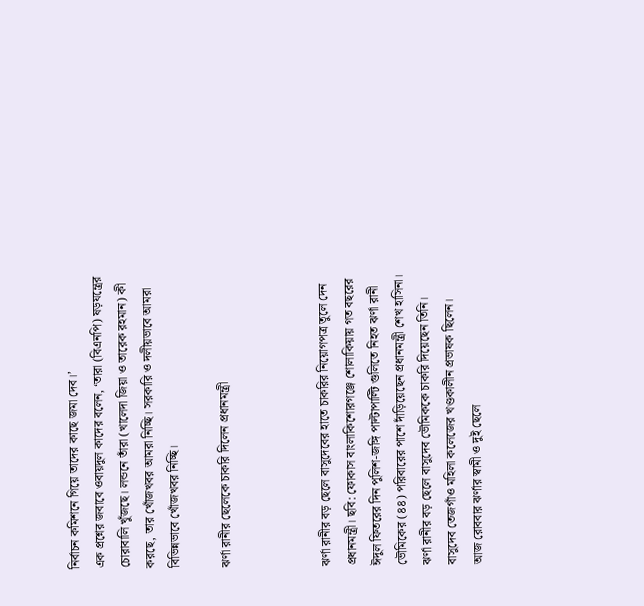নির্বাচন কমিশনে গিয়ে তাদের কাছে জমা দেব।’
এক প্রশ্নের জবাবে ওবায়দুল কাদের বলেন, ‘তারা (বিএনপি) ষড়যন্ত্রের চোরাবালি খুঁজছে। লন্ডনে তাঁরা (খালেদা জিয়া ও তারেক রহমান) কী করছে, তার খোঁজখবর আমরা নিচ্ছি। সরকারি ও দলীয়ভাবে আমরা বিভিন্নভাবে খোঁজখবর নিচ্ছি।

ঝর্ণা রানীর ছেলেকে চাকরি দিলেন প্রধানমন্ত্রী



ঝর্ণা রানীর বড় ছেলে বাসুদেবের হাতে চাকরির নিয়োগপত্র তুলে দেন প্রধানমন্ত্রী। ছবি: ফোকাস বাংলাকিশোরগঞ্জে শোলাকিয়ায় গত বছরের ঈদুল ফিতরের দিন পুলিশ-জঙ্গি পাল্টাপাল্টি গুলিতে নিহত ঝর্ণা রানী ভৌমিকের (৪৪) পরিবারের পাশে দাঁড়িয়েছেন প্রধানমন্ত্রী শেখ হাসিনা। ঝর্ণা রানীর বড় ছেলে বাসুদেব ভৌমিককে চাকরি দিয়েছেন তিনি। বাসুদেব তেজগাঁও মহিলা কলেজের খণ্ডকালীন প্রভাষক ছিলেন।
আজ রোববার ঝর্ণার স্বামী ও দুই ছেলে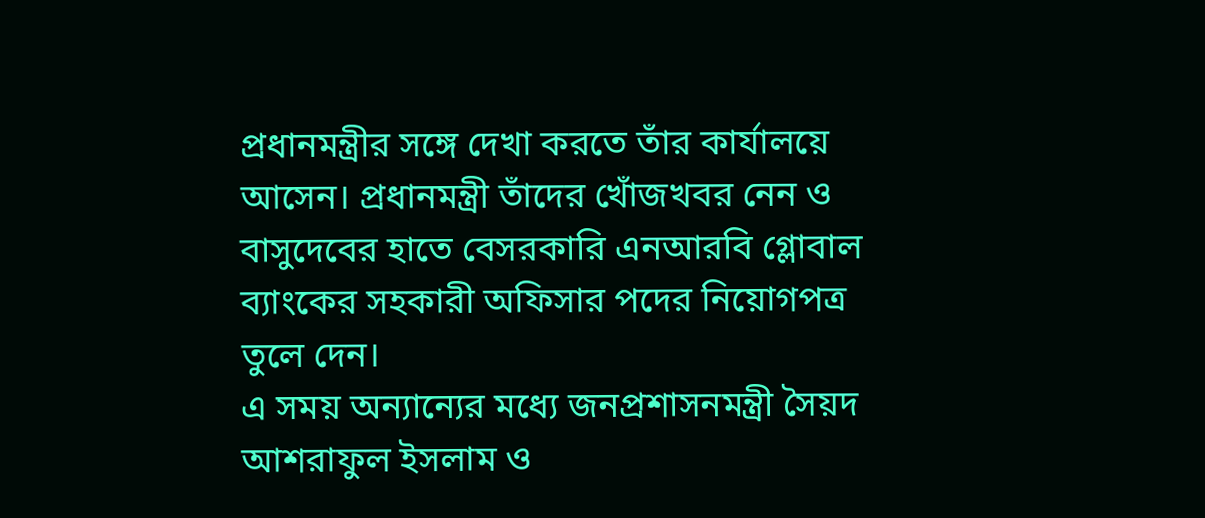প্রধানমন্ত্রীর সঙ্গে দেখা করতে তাঁর কার্যালয়ে আসেন। প্রধানমন্ত্রী তাঁদের খোঁজখবর নেন ও বাসুদেবের হাতে বেসরকারি এনআরবি গ্লোবাল ব্যাংকের সহকারী অফিসার পদের নিয়োগপত্র তুলে দেন।
এ সময় অন্যান্যের মধ্যে জনপ্রশাসনমন্ত্রী সৈয়দ আশরাফুল ইসলাম ও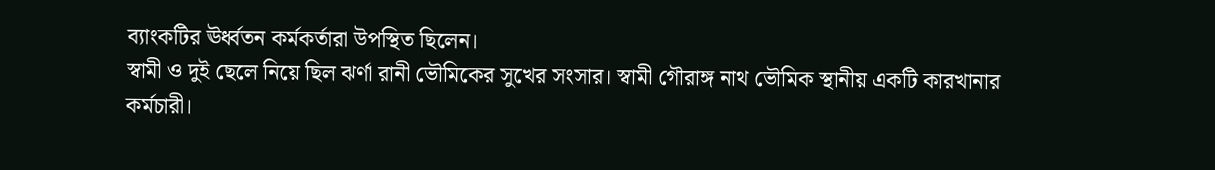ব্যাংকটির ঊর্ধ্বতন কর্মকর্তারা উপস্থিত ছিলেন।
স্বামী ও দুই ছেলে নিয়ে ছিল ঝর্ণা রানী ভৌমিকের সুখের সংসার। স্বামী গৌরাঙ্গ নাথ ভৌমিক স্থানীয় একটি কারখানার কর্মচারী।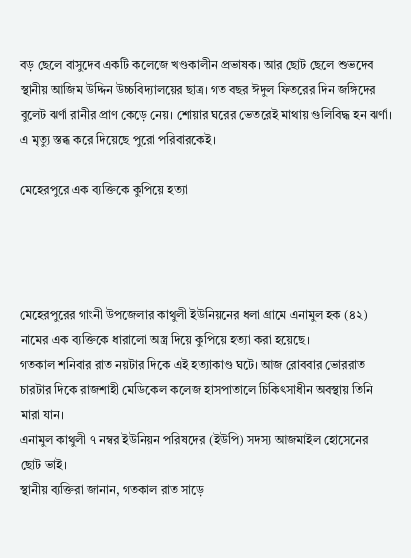বড় ছেলে বাসুদেব একটি কলেজে খণ্ডকালীন প্রভাষক। আর ছোট ছেলে শুভদেব স্থানীয় আজিম উদ্দিন উচ্চবিদ্যালয়ের ছাত্র। গত বছর ঈদুল ফিতরের দিন জঙ্গিদের বুলেট ঝর্ণা রানীর প্রাণ কেড়ে নেয়। শোয়ার ঘরের ভেতরেই মাথায় গুলিবিদ্ধ হন ঝর্ণা। এ মৃত্যু স্তব্ধ করে দিয়েছে পুরো পরিবারকেই।

মেহেরপুরে এক ব্যক্তিকে কুপিয়ে হত্যা




মেহেরপুরের গাংনী উপজেলার কাথুলী ইউনিয়নের ধলা গ্রামে এনামুল হক (৪২) নামের এক ব্যক্তিকে ধারালো অস্ত্র দিয়ে কুপিয়ে হত্যা করা হয়েছে।
গতকাল শনিবার রাত নয়টার দিকে এই হত্যাকাণ্ড ঘটে। আজ রোববার ভোররাত চারটার দিকে রাজশাহী মেডিকেল কলেজ হাসপাতালে চিকিৎসাধীন অবস্থায় তিনি মারা যান।
এনামুল কাথুলী ৭ নম্বর ইউনিয়ন পরিষদের (ইউপি) সদস্য আজমাইল হোসেনের ছোট ভাই।
স্থানীয় ব্যক্তিরা জানান, গতকাল রাত সাড়ে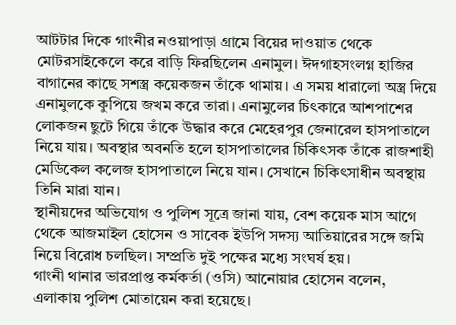আটটার দিকে গাংনীর নওয়াপাড়া গ্রামে বিয়ের দাওয়াত থেকে মোটরসাইকেলে করে বাড়ি ফিরছিলেন এনামুল। ঈদগাহসংলগ্ন হাজির বাগানের কাছে সশস্ত্র কয়েকজন তাঁকে থামায়। এ সময় ধারালো অস্ত্র দিয়ে এনামুলকে কুপিয়ে জখম করে তারা। এনামুলের চিৎকারে আশপাশের লোকজন ছুটে গিয়ে তাঁকে উদ্ধার করে মেহেরপুর জেনারেল হাসপাতালে নিয়ে যায়। অবস্থার অবনতি হলে হাসপাতালের চিকিৎসক তাঁকে রাজশাহী মেডিকেল কলেজ হাসপাতালে নিয়ে যান। সেখানে চিকিৎসাধীন অবস্থায় তিনি মারা যান।
স্থানীয়দের অভিযোগ ও পুলিশ সূত্রে জানা যায়, বেশ কয়েক মাস আগে থেকে আজমাইল হোসেন ও সাবেক ইউপি সদস্য আতিয়ারের সঙ্গে জমি নিয়ে বিরোধ চলছিল। সম্প্রতি দুই পক্ষের মধ্যে সংঘর্ষ হয়।
গাংনী থানার ভারপ্রাপ্ত কর্মকর্তা (ওসি) আনোয়ার হোসেন বলেন, এলাকায় পুলিশ মোতায়েন করা হয়েছে।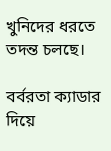খুনিদের ধরতে তদন্ত চলছে।

বর্বরতা ক্যাডার দিয়ে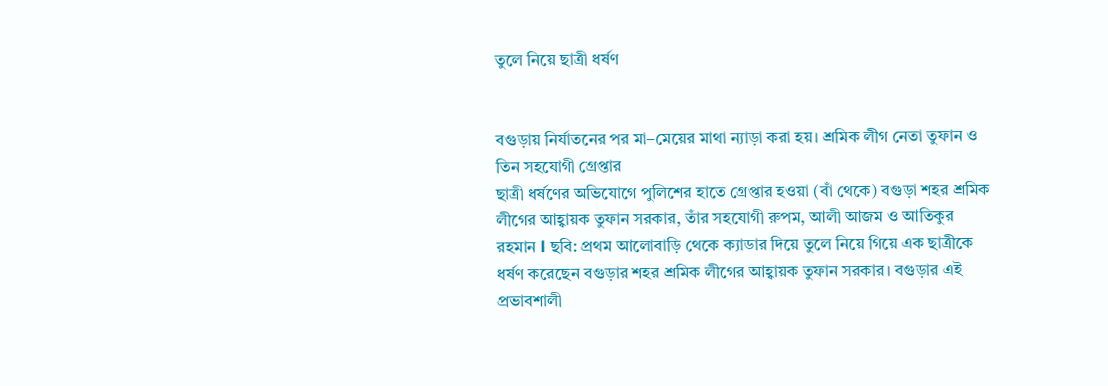তুলে নিয়ে ছাত্রী ধর্ষণ


বগুড়ায় নির্যাতনের পর মা–মেয়ের মাথা ন্যাড়া করা হয়। শ্রমিক লীগ নেতা তুফান ও তিন সহযোগী গ্রেপ্তার
ছাত্রী ধর্ষণের অভিযোগে পুলিশের হাতে গ্রেপ্তার হওয়া (বাঁ থেকে) বগুড়া শহর শ্রমিক লীগের আহ্বায়ক তুফান সরকার, তাঁর সহযোগী রুপম, আলী আজম ও আতিকুর রহমান l ছবি: প্রথম আলোবাড়ি থেকে ক্যাডার দিয়ে তুলে নিয়ে গিয়ে এক ছাত্রীকে ধর্ষণ করেছেন বগুড়ার শহর শ্রমিক লীগের আহ্বায়ক তুফান সরকার। বগুড়ার এই প্রভাবশালী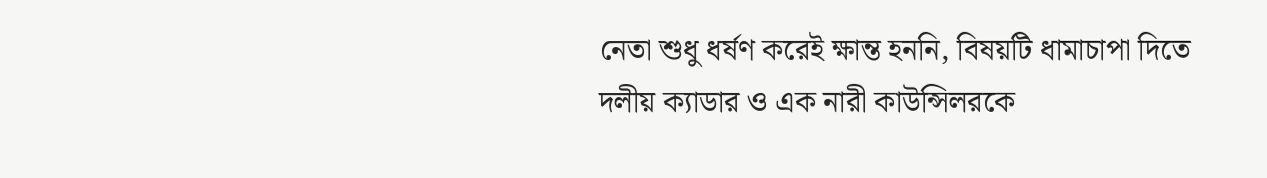নেতা শুধু ধর্ষণ করেই ক্ষান্ত হননি, বিষয়টি ধামাচাপা দিতে দলীয় ক্যাডার ও এক নারী কাউন্সিলরকে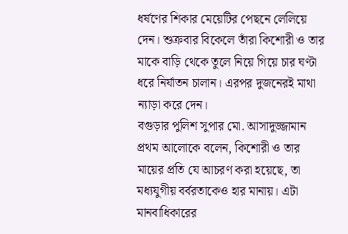ধর্ষণের শিকার মেয়েটির পেছনে লেলিয়ে দেন। শুক্রবার বিকেলে তাঁরা কিশোরী ও তার মাকে বাড়ি থেকে তুলে নিয়ে গিয়ে চার ঘণ্টা ধরে নির্যাতন চালান। এরপর দুজনেরই মাথা ন্যাড়া করে দেন।
বগুড়ার পুলিশ সুপার মো. আসাদুজ্জামান প্রথম আলোকে বলেন, কিশোরী ও তার মায়ের প্রতি যে আচরণ করা হয়েছে, তা মধ্যযুগীয় বর্বরতাকেও হার মানায়। এটা মানবাধিকারের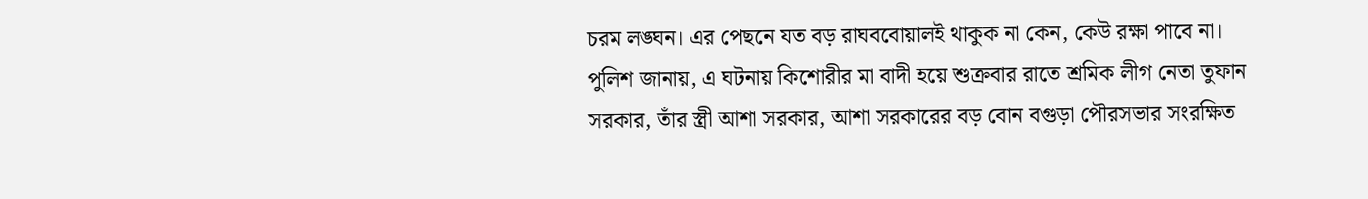চরম লঙ্ঘন। এর পেছনে যত বড় রাঘববোয়ালই থাকুক না কেন, কেউ রক্ষা পাবে না।
পুলিশ জানায়, এ ঘটনায় কিশোরীর মা বাদী হয়ে শুক্রবার রাতে শ্রমিক লীগ নেতা তুফান সরকার, তাঁর স্ত্রী আশা সরকার, আশা সরকারের বড় বোন বগুড়া পৌরসভার সংরক্ষিত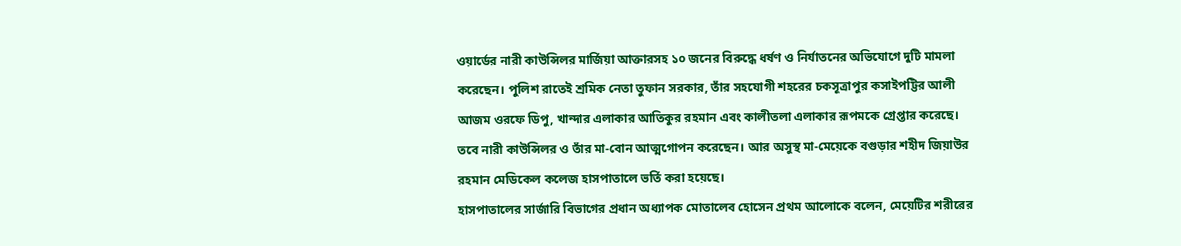ওয়ার্ডের নারী কাউন্সিলর মার্জিয়া আক্তারসহ ১০ জনের বিরুদ্ধে ধর্ষণ ও নির্যাতনের অভিযোগে দুটি মামলা করেছেন। পুলিশ রাতেই শ্রমিক নেতা তুফান সরকার, তাঁর সহযোগী শহরের চকসূত্রাপুর কসাইপট্টির আলী আজম ওরফে ডিপু, খান্দার এলাকার আতিকুর রহমান এবং কালীতলা এলাকার রূপমকে গ্রেপ্তার করেছে। তবে নারী কাউন্সিলর ও তাঁর মা-বোন আত্মগোপন করেছেন। আর অসুস্থ মা-মেয়েকে বগুড়ার শহীদ জিয়াউর রহমান মেডিকেল কলেজ হাসপাতালে ভর্তি করা হয়েছে।
হাসপাতালের সার্জারি বিভাগের প্রধান অধ্যাপক মোতালেব হোসেন প্রথম আলোকে বলেন, মেয়েটির শরীরের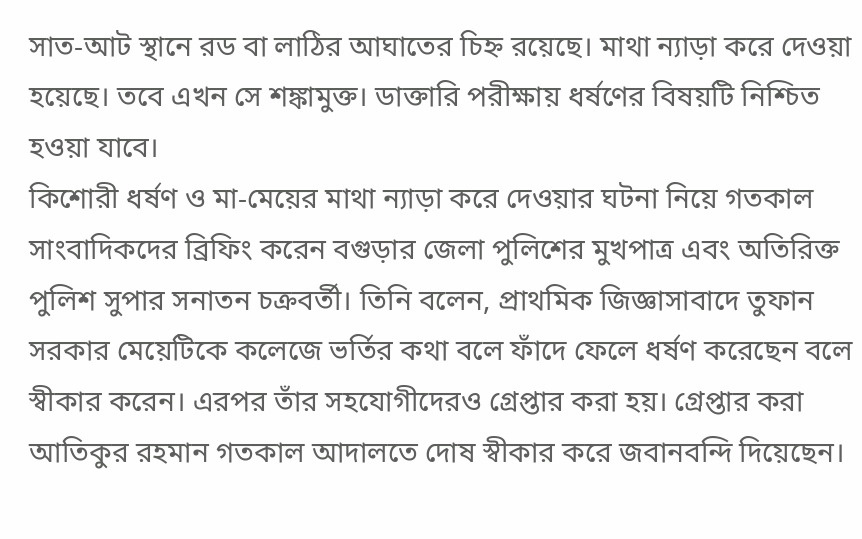সাত-আট স্থানে রড বা লাঠির আঘাতের চিহ্ন রয়েছে। মাথা ন্যাড়া করে দেওয়া হয়েছে। তবে এখন সে শঙ্কামুক্ত। ডাক্তারি পরীক্ষায় ধর্ষণের বিষয়টি নিশ্চিত হওয়া যাবে।
কিশোরী ধর্ষণ ও মা-মেয়ের মাথা ন্যাড়া করে দেওয়ার ঘটনা নিয়ে গতকাল সাংবাদিকদের ব্রিফিং করেন বগুড়ার জেলা পুলিশের মুখপাত্র এবং অতিরিক্ত পুলিশ সুপার সনাতন চক্রবর্তী। তিনি বলেন, প্রাথমিক জিজ্ঞাসাবাদে তুফান সরকার মেয়েটিকে কলেজে ভর্তির কথা বলে ফাঁদে ফেলে ধর্ষণ করেছেন বলে স্বীকার করেন। এরপর তাঁর সহযোগীদেরও গ্রেপ্তার করা হয়। গ্রেপ্তার করা আতিকুর রহমান গতকাল আদালতে দোষ স্বীকার করে জবানবন্দি দিয়েছেন।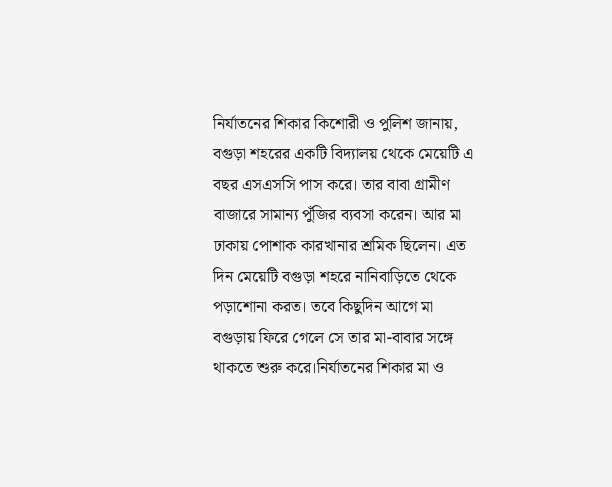নির্যাতনের শিকার কিশোরী ও পুলিশ জানায়, বগুড়া শহরের একটি বিদ্যালয় থেকে মেয়েটি এ বছর এসএসসি পাস করে। তার বাবা গ্রামীণ বাজারে সামান্য পুঁজির ব্যবসা করেন। আর মা ঢাকায় পোশাক কারখানার শ্রমিক ছিলেন। এত দিন মেয়েটি বগুড়া শহরে নানিবাড়িতে থেকে পড়াশোনা করত। তবে কিছুদিন আগে মা বগুড়ায় ফিরে গেলে সে তার মা-বাবার সঙ্গে থাকতে শুরু করে।নির্যাতনের শিকার মা ও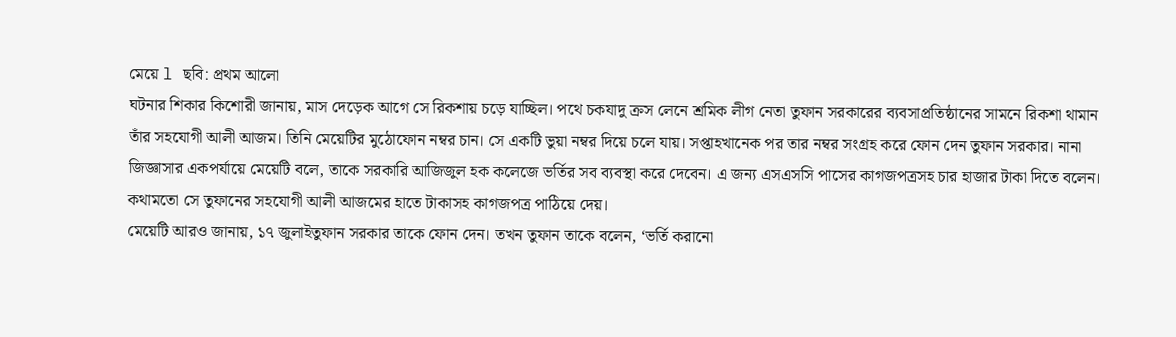মেয়ে l ছবি: প্রথম আলো
ঘটনার শিকার কিশোরী জানায়, মাস দেড়েক আগে সে রিকশায় চড়ে যাচ্ছিল। পথে চকযাদু ক্রস লেনে শ্রমিক লীগ নেতা তুফান সরকারের ব্যবসাপ্রতিষ্ঠানের সামনে রিকশা থামান তাঁর সহযোগী আলী আজম। তিনি মেয়েটির মুঠোফোন নম্বর চান। সে একটি ভুয়া নম্বর দিয়ে চলে যায়। সপ্তাহখানেক পর তার নম্বর সংগ্রহ করে ফোন দেন তুফান সরকার। নানা জিজ্ঞাসার একপর্যায়ে মেয়েটি বলে, তাকে সরকারি আজিজুল হক কলেজে ভর্তির সব ব্যবস্থা করে দেবেন। এ জন্য এসএসসি পাসের কাগজপত্রসহ চার হাজার টাকা দিতে বলেন। কথামতো সে তুফানের সহযোগী আলী আজমের হাতে টাকাসহ কাগজপত্র পাঠিয়ে দেয়।
মেয়েটি আরও জানায়, ১৭ জুলাইতুফান সরকার তাকে ফোন দেন। তখন তুফান তাকে বলেন, ‘ভর্তি করানো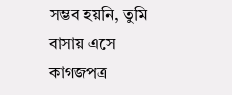সম্ভব হয়নি, তুমি বাসায় এসে কাগজপত্র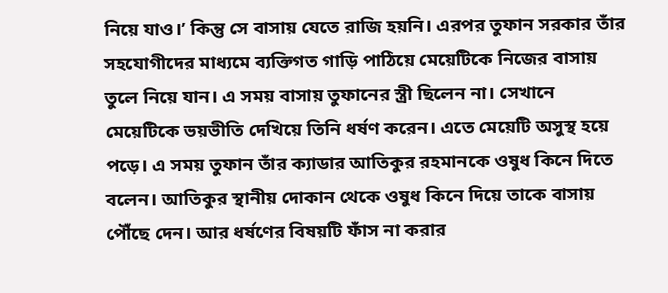নিয়ে যাও।’ কিন্তু সে বাসায় যেতে রাজি হয়নি। এরপর তুফান সরকার তাঁর সহযোগীদের মাধ্যমে ব্যক্তিগত গাড়ি পাঠিয়ে মেয়েটিকে নিজের বাসায় তুলে নিয়ে যান। এ সময় বাসায় তুফানের স্ত্রী ছিলেন না। সেখানে মেয়েটিকে ভয়ভীতি দেখিয়ে তিনি ধর্ষণ করেন। এতে মেয়েটি অসুস্থ হয়ে পড়ে। এ সময় তুফান তাঁর ক্যাডার আতিকুর রহমানকে ওষুধ কিনে দিতে বলেন। আতিকুর স্থানীয় দোকান থেকে ওষুধ কিনে দিয়ে তাকে বাসায় পৌঁছে দেন। আর ধর্ষণের বিষয়টি ফাঁস না করার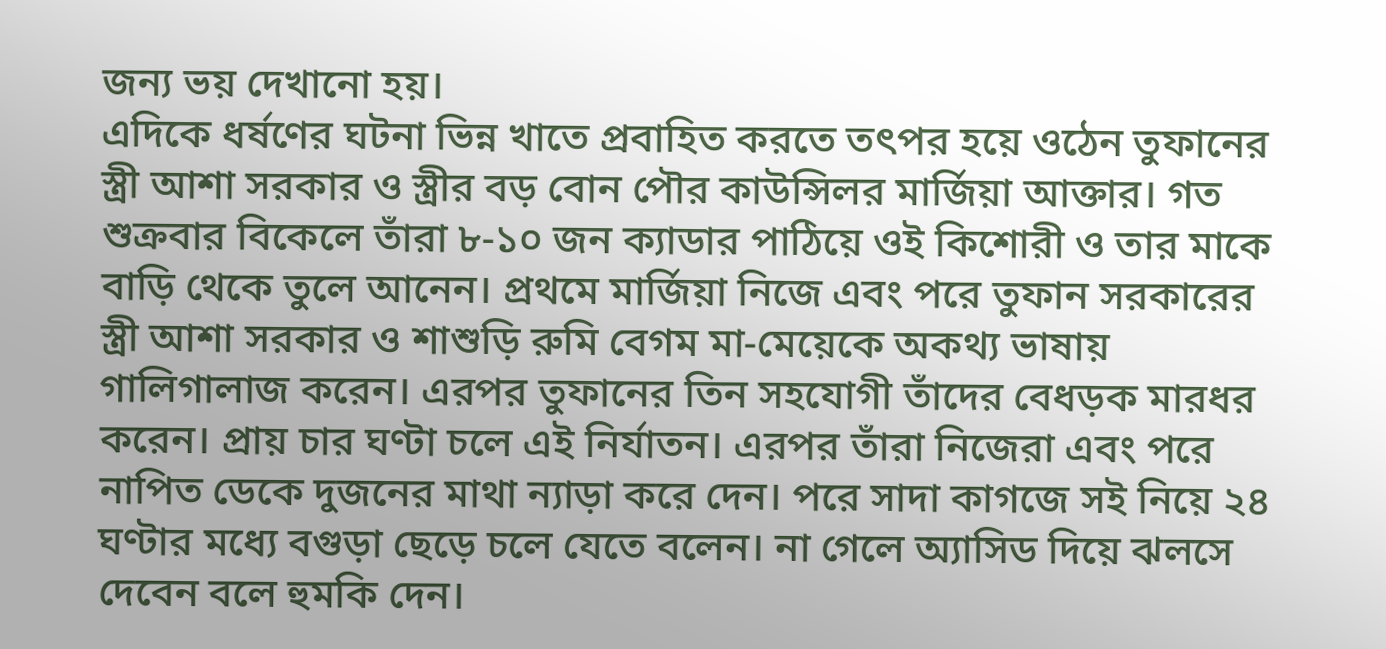জন্য ভয় দেখানো হয়।
এদিকে ধর্ষণের ঘটনা ভিন্ন খাতে প্রবাহিত করতে তৎপর হয়ে ওঠেন তুফানের স্ত্রী আশা সরকার ও স্ত্রীর বড় বোন পৌর কাউন্সিলর মার্জিয়া আক্তার। গত শুক্রবার বিকেলে তাঁরা ৮-১০ জন ক্যাডার পাঠিয়ে ওই কিশোরী ও তার মাকে বাড়ি থেকে তুলে আনেন। প্রথমে মার্জিয়া নিজে এবং পরে তুফান সরকারের স্ত্রী আশা সরকার ও শাশুড়ি রুমি বেগম মা-মেয়েকে অকথ্য ভাষায় গালিগালাজ করেন। এরপর তুফানের তিন সহযোগী তাঁদের বেধড়ক মারধর করেন। প্রায় চার ঘণ্টা চলে এই নির্যাতন। এরপর তাঁরা নিজেরা এবং পরে নাপিত ডেকে দুজনের মাথা ন্যাড়া করে দেন। পরে সাদা কাগজে সই নিয়ে ২৪ ঘণ্টার মধ্যে বগুড়া ছেড়ে চলে যেতে বলেন। না গেলে অ্যাসিড দিয়ে ঝলসে দেবেন বলে হুমকি দেন।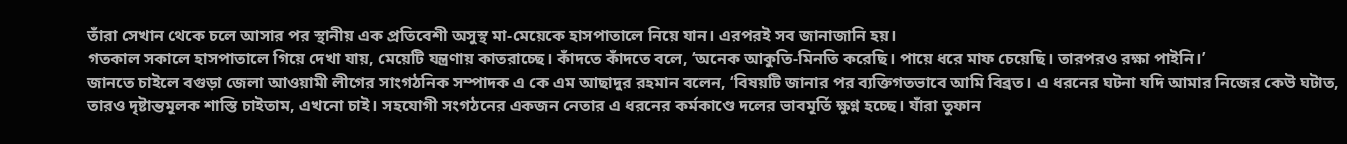তাঁরা সেখান থেকে চলে আসার পর স্থানীয় এক প্রতিবেশী অসুস্থ মা-মেয়েকে হাসপাতালে নিয়ে যান। এরপরই সব জানাজানি হয়।
গতকাল সকালে হাসপাতালে গিয়ে দেখা যায়, মেয়েটি যন্ত্রণায় কাতরাচ্ছে। কাঁদতে কাঁদতে বলে, ‘অনেক আকুতি-মিনতি করেছি। পায়ে ধরে মাফ চেয়েছি। তারপরও রক্ষা পাইনি।’
জানতে চাইলে বগুড়া জেলা আওয়ামী লীগের সাংগঠনিক সম্পাদক এ কে এম আছাদুর রহমান বলেন, ‘বিষয়টি জানার পর ব্যক্তিগতভাবে আমি বিব্রত। এ ধরনের ঘটনা যদি আমার নিজের কেউ ঘটাত, তারও দৃষ্টান্তমূলক শাস্তি চাইতাম, এখনো চাই। সহযোগী সংগঠনের একজন নেতার এ ধরনের কর্মকাণ্ডে দলের ভাবমূর্তি ক্ষুণ্ন হচ্ছে। যাঁরা তুফান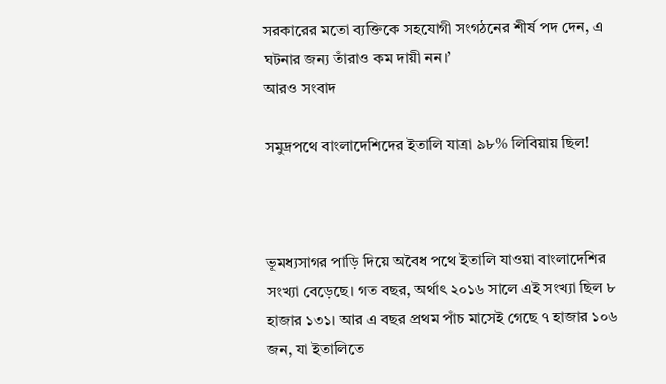সরকারের মতো ব্যক্তিকে সহযোগী সংগঠনের শীর্ষ পদ দেন, এ ঘটনার জন্য তাঁরাও কম দায়ী নন।’
আরও সংবাদ

সমুদ্রপথে বাংলাদেশিদের ইতালি যাত্রা ৯৮% লিবিয়ায় ছিল!



ভূমধ্যসাগর পাড়ি দিয়ে অবৈধ পথে ইতালি যাওয়া বাংলাদেশির সংখ্যা বেড়েছে। গত বছর, অর্থাৎ ২০১৬ সালে এই সংখ্যা ছিল ৮ হাজার ১৩১। আর এ বছর প্রথম পাঁচ মাসেই গেছে ৭ হাজার ১০৬ জন, যা ইতালিতে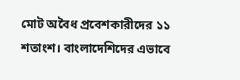মোট অবৈধ প্রবেশকারীদের ১১ শতাংশ। বাংলাদেশিদের এভাবে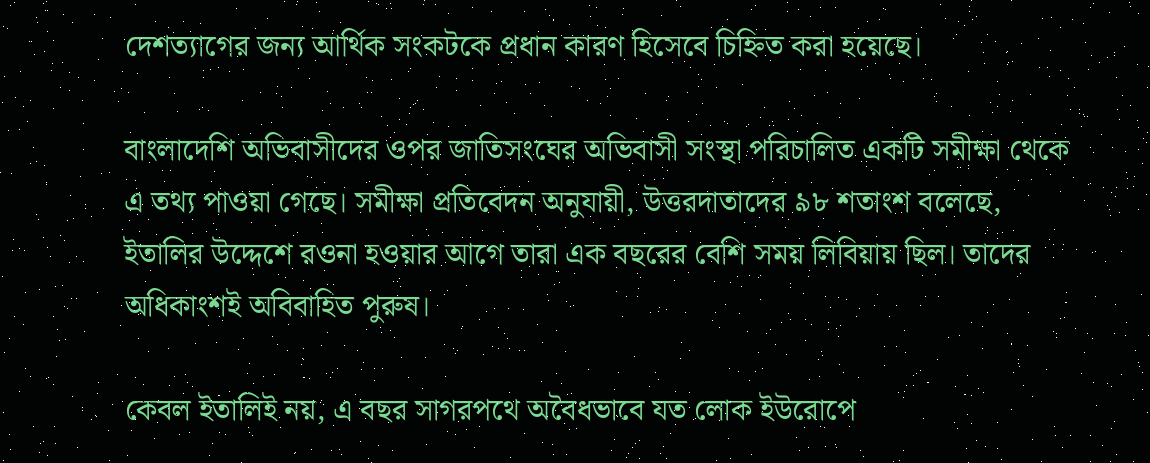দেশত্যাগের জন্য আর্থিক সংকটকে প্রধান কারণ হিসেবে চিহ্নিত করা হয়েছে।

বাংলাদেশি অভিবাসীদের ওপর জাতিসংঘের অভিবাসী সংস্থা পরিচালিত একটি সমীক্ষা থেকে এ তথ্য পাওয়া গেছে। সমীক্ষা প্রতিবেদন অনুযায়ী, উত্তরদাতাদের ৯৮ শতাংশ বলেছে, ইতালির উদ্দেশে রওনা হওয়ার আগে তারা এক বছরের বেশি সময় লিবিয়ায় ছিল। তাদের অধিকাংশই অবিবাহিত পুরুষ।

কেবল ইতালিই নয়, এ বছর সাগরপথে অবৈধভাবে যত লোক ইউরোপে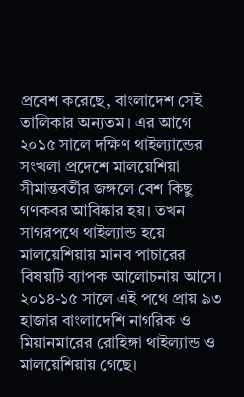প্রবেশ করেছে, বাংলাদেশ সেই তালিকার অন্যতম। এর আগে ২০১৫ সালে দক্ষিণ থাইল্যান্ডের সংখলা প্রদেশে মালয়েশিয়া সীমান্তবর্তীর জঙ্গলে বেশ কিছু গণকবর আবিষ্কার হয়। তখন সাগরপথে থাইল্যান্ড হয়ে মালয়েশিয়ায় মানব পাচারের বিষয়টি ব্যাপক আলোচনায় আসে। ২০১৪-১৫ সালে এই পথে প্রায় ৯৩ হাজার বাংলাদেশি নাগরিক ও মিয়ানমারের রোহিঙ্গা থাইল্যান্ড ও মালয়েশিয়ায় গেছে।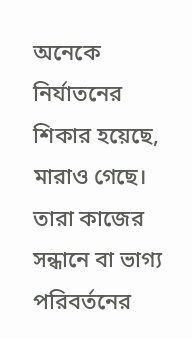অনেকে নির্যাতনের শিকার হয়েছে, মারাও গেছে। তারা কাজের সন্ধানে বা ভাগ্য পরিবর্তনের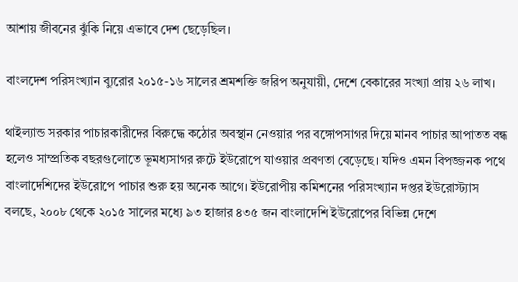আশায় জীবনের ঝুঁকি নিয়ে এভাবে দেশ ছেড়েছিল।

বাংলদেশ পরিসংখ্যান ব্যুরোর ২০১৫-১৬ সালের শ্রমশক্তি জরিপ অনুযায়ী, দেশে বেকারের সংখ্যা প্রায় ২৬ লাখ।

থাইল্যান্ড সরকার পাচারকারীদের বিরুদ্ধে কঠোর অবস্থান নেওয়ার পর বঙ্গোপসাগর দিয়ে মানব পাচার আপাতত বন্ধ হলেও সাম্প্রতিক বছরগুলোতে ভূমধ্যসাগর রুটে ইউরোপে যাওয়ার প্রবণতা বেড়েছে। যদিও এমন বিপজ্জনক পথে বাংলাদেশিদের ইউরোপে পাচার শুরু হয় অনেক আগে। ইউরোপীয় কমিশনের পরিসংখ্যান দপ্তর ইউরোস্ট্যাস বলছে, ২০০৮ থেকে ২০১৫ সালের মধ্যে ৯৩ হাজার ৪৩৫ জন বাংলাদেশি ইউরোপের বিভিন্ন দেশে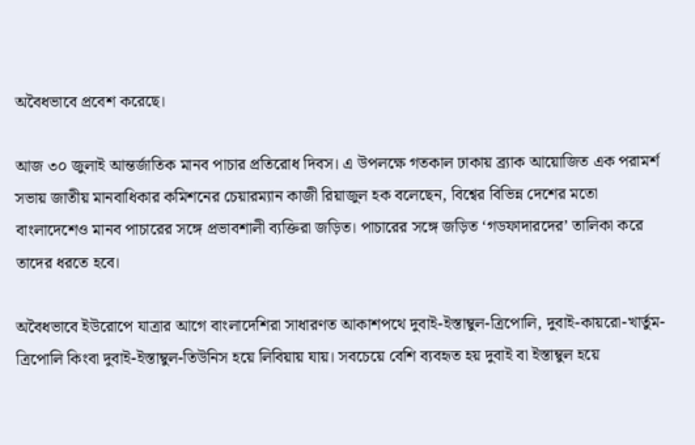অবৈধভাবে প্রবেশ করেছে।

আজ ৩০ জুলাই আন্তর্জাতিক মানব পাচার প্রতিরোধ দিবস। এ উপলক্ষে গতকাল ঢাকায় ব্র্যাক আয়োজিত এক পরামর্শ সভায় জাতীয় মানবাধিকার কমিশনের চেয়ারম্যান কাজী রিয়াজুল হক বলেছেন, বিশ্বের বিভিন্ন দেশের মতো বাংলাদেশেও মানব পাচারের সঙ্গে প্রভাবশালী ব্যক্তিরা জড়িত। পাচারের সঙ্গে জড়িত ‘গডফাদারদের’ তালিকা করে তাদের ধরতে হবে।

অবৈধভাবে ইউরোপে যাত্রার আগে বাংলাদেশিরা সাধারণত আকাশপথে দুবাই-ইস্তাম্বুল-ত্রিপোলি, দুবাই-কায়রো-খার্তুম-ত্রিপোলি কিংবা দুবাই-ইস্তাম্বুল-তিউনিস হয়ে লিবিয়ায় যায়। সবচেয়ে বেশি ব্যবহৃত হয় দুবাই বা ইস্তাম্বুল হয়ে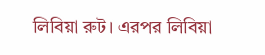লিবিয়া রুট। এরপর লিবিয়া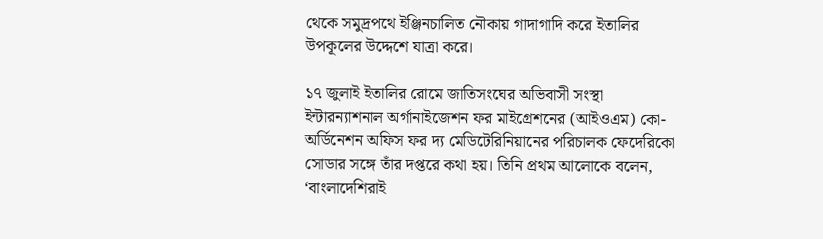থেকে সমুদ্রপথে ইঞ্জিনচালিত নৌকায় গাদাগাদি করে ইতালির উপকূলের উদ্দেশে যাত্রা করে।

১৭ জুলাই ইতালির রোমে জাতিসংঘের অভিবাসী সংস্থা ইন্টারন্যাশনাল অর্গানাইজেশন ফর মাইগ্রেশনের (আইওএম) কো-অর্ডিনেশন অফিস ফর দ্য মেডিটেরিনিয়ানের পরিচালক ফেদেরিকো সোডার সঙ্গে তাঁর দপ্তরে কথা হয়। তিনি প্রথম আলোকে বলেন, ‘বাংলাদেশিরাই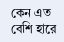কেন এত বেশি হারে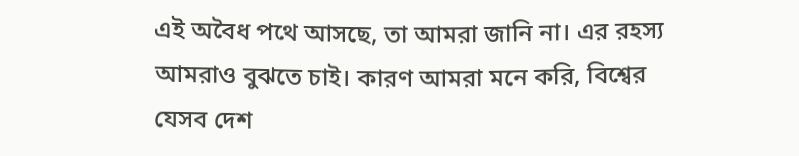এই অবৈধ পথে আসছে, তা আমরা জানি না। এর রহস্য আমরাও বুঝতে চাই। কারণ আমরা মনে করি, বিশ্বের যেসব দেশ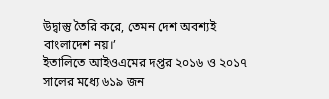উদ্বাস্তু তৈরি করে, তেমন দেশ অবশ্যই বাংলাদেশ নয়।’
ইতালিতে আইওএমের দপ্তর ২০১৬ ও ২০১৭ সালের মধ্যে ৬১৯ জন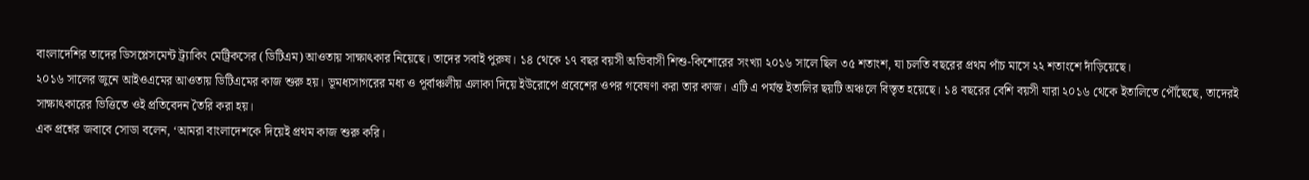বাংলাদেশির তাদের ডিসপ্লেসমেন্ট ট্র্যাকিং মেট্রিকসের (ডিটিএম) আওতায় সাক্ষাৎকার নিয়েছে। তাদের সবাই পুরুষ। ১৪ থেকে ১৭ বছর বয়সী অভিবাসী শিশু-কিশোরের সংখ্যা ২০১৬ সালে ছিল ৩৫ শতাংশ, যা চলতি বছরের প্রথম পাঁচ মাসে ২২ শতাংশে দাঁড়িয়েছে।
২০১৬ সালের জুনে আইওএমের আওতায় ডিটিএমের কাজ শুরু হয়। ভূমধ্যসাগরের মধ্য ও পূর্বাঞ্চলীয় এলাকা দিয়ে ইউরোপে প্রবেশের ওপর গবেষণা করা তার কাজ। এটি এ পর্যন্ত ইতালির ছয়টি অঞ্চলে বিস্তৃত হয়েছে। ১৪ বছরের বেশি বয়সী যারা ২০১৬ থেকে ইতালিতে পৌঁছেছে, তাদেরই সাক্ষাৎকারের ভিত্তিতে ওই প্রতিবেদন তৈরি করা হয়।
এক প্রশ্নের জবাবে সোডা বলেন, ‘আমরা বাংলাদেশকে দিয়েই প্রথম কাজ শুরু করি।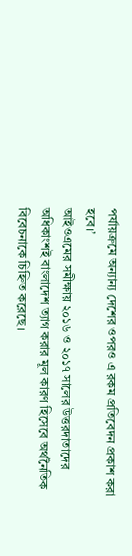পর্যায়ক্রমে অন্যান্য দেশের ওপরও এ রকম প্রতিবেদন প্রকাশ করা হবে।’
আইওএমের সমীক্ষায় ২০১৬ ও ২০১৭ সালের উত্তরদাতাদের অধিকাংশই বাংলাদেশ ত্যাগ করার মূল কারণ হিসেবে অর্থনৈতিক বিবেচনাকে চিহ্নিত করেছে।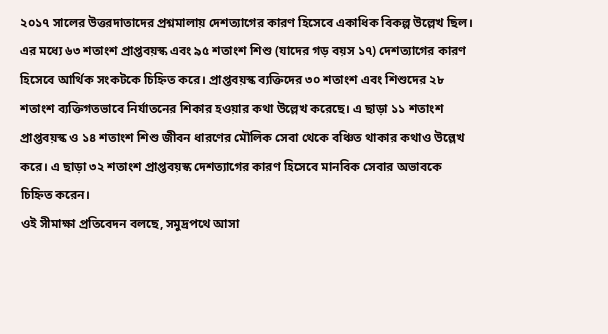২০১৭ সালের উত্তরদাতাদের প্রশ্নমালায় দেশত্যাগের কারণ হিসেবে একাধিক বিকল্প উল্লেখ ছিল। এর মধ্যে ৬৩ শতাংশ প্রাপ্তবয়স্ক এবং ৯৫ শতাংশ শিশু (যাদের গড় বয়স ১৭) দেশত্যাগের কারণ হিসেবে আর্থিক সংকটকে চিহ্নিত করে। প্রাপ্তবয়স্ক ব্যক্তিদের ৩০ শতাংশ এবং শিশুদের ২৮ শতাংশ ব্যক্তিগতভাবে নির্যাতনের শিকার হওয়ার কথা উল্লেখ করেছে। এ ছাড়া ১১ শতাংশ প্রাপ্তবয়স্ক ও ১৪ শতাংশ শিশু জীবন ধারণের মৌলিক সেবা থেকে বঞ্চিত থাকার কথাও উল্লেখ করে। এ ছাড়া ৩২ শতাংশ প্রাপ্তবয়স্ক দেশত্যাগের কারণ হিসেবে মানবিক সেবার অভাবকে চিহ্নিত করেন।
ওই সীমাক্ষা প্রতিবেদন বলছে, সমুদ্রপথে আসা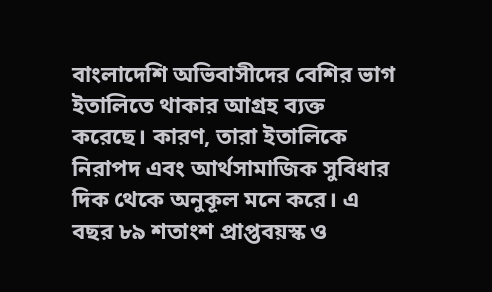বাংলাদেশি অভিবাসীদের বেশির ভাগ ইতালিতে থাকার আগ্রহ ব্যক্ত করেছে। কারণ, তারা ইতালিকে নিরাপদ এবং আর্থসামাজিক সুবিধার দিক থেকে অনুকূল মনে করে। এ বছর ৮৯ শতাংশ প্রাপ্তবয়স্ক ও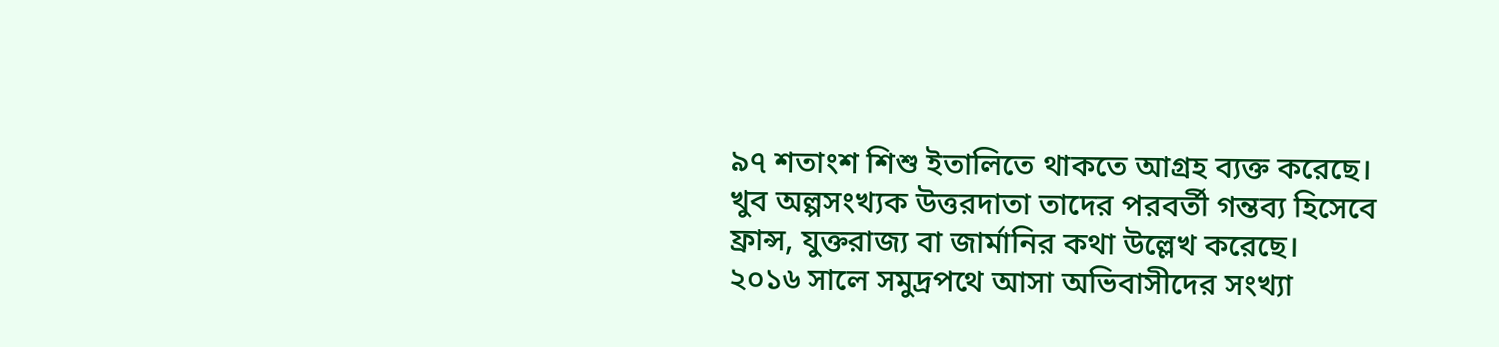৯৭ শতাংশ শিশু ইতালিতে থাকতে আগ্রহ ব্যক্ত করেছে। খুব অল্পসংখ্যক উত্তরদাতা তাদের পরবর্তী গন্তব্য হিসেবে ফ্রান্স, যুক্তরাজ্য বা জার্মানির কথা উল্লেখ করেছে।
২০১৬ সালে সমুদ্রপথে আসা অভিবাসীদের সংখ্যা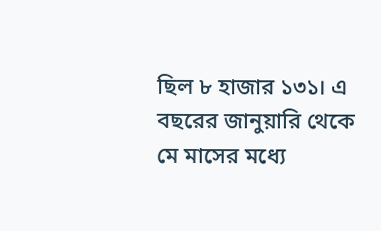ছিল ৮ হাজার ১৩১। এ বছরের জানুয়ারি থেকে মে মাসের মধ্যে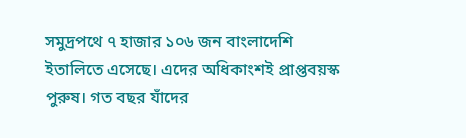সমুদ্রপথে ৭ হাজার ১০৬ জন বাংলাদেশি ইতালিতে এসেছে। এদের অধিকাংশই প্রাপ্তবয়স্ক পুরুষ। গত বছর যাঁদের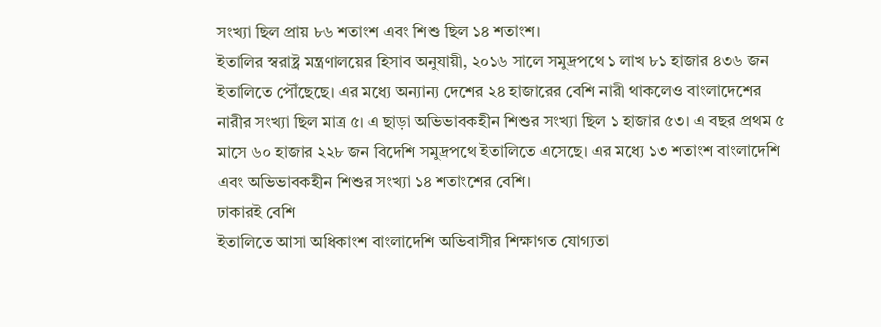সংখ্যা ছিল প্রায় ৮৬ শতাংশ এবং শিশু ছিল ১৪ শতাংশ।
ইতালির স্বরাষ্ট্র মন্ত্রণালয়ের হিসাব অনুযায়ী, ২০১৬ সালে সমুদ্রপথে ১ লাখ ৮১ হাজার ৪৩৬ জন ইতালিতে পৌঁছেছে। এর মধ্যে অন্যান্য দেশের ২৪ হাজারের বেশি নারী থাকলেও বাংলাদেশের নারীর সংখ্যা ছিল মাত্র ৫। এ ছাড়া অভিভাবকহীন শিশুর সংখ্যা ছিল ১ হাজার ৫৩। এ বছর প্রথম ৫ মাসে ৬০ হাজার ২২৮ জন বিদেশি সমুদ্রপথে ইতালিতে এসেছে। এর মধ্যে ১৩ শতাংশ বাংলাদেশি এবং অভিভাবকহীন শিশুর সংখ্যা ১৪ শতাংশের বেশি।
ঢাকারই বেশি
ইতালিতে আসা অধিকাংশ বাংলাদেশি অভিবাসীর শিক্ষাগত যোগ্যতা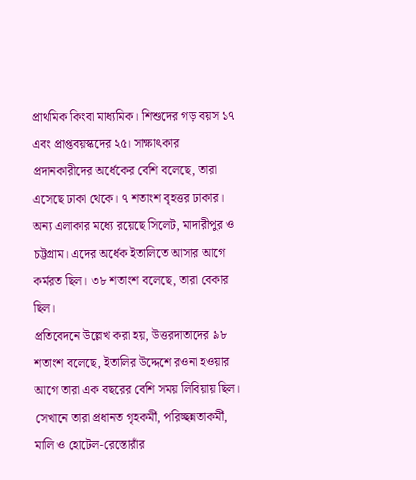প্রাথমিক কিংবা মাধ্যমিক। শিশুদের গড় বয়স ১৭ এবং প্রাপ্তবয়স্কদের ২৫। সাক্ষাৎকার প্রদানকারীদের অর্ধেকের বেশি বলেছে, তারা এসেছে ঢাকা থেকে। ৭ শতাংশ বৃহত্তর ঢাকার। অন্য এলাকার মধ্যে রয়েছে সিলেট, মাদারীপুর ও চট্টগ্রাম। এদের অর্ধেক ইতালিতে আসার আগে কর্মরত ছিল। ৩৮ শতাংশ বলেছে, তারা বেকার ছিল।
প্রতিবেদনে উল্লেখ করা হয়, উত্তরদাতাদের ৯৮ শতাংশ বলেছে, ইতালির উদ্দেশে রওনা হওয়ার আগে তারা এক বছরের বেশি সময় লিবিয়ায় ছিল। সেখানে তারা প্রধানত গৃহকর্মী, পরিচ্ছন্নতাকর্মী, মালি ও হোটেল-রেস্তোরাঁর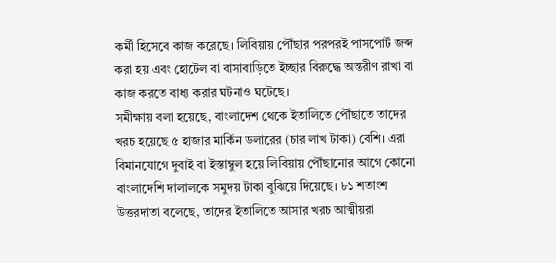কর্মী হিসেবে কাজ করেছে। লিবিয়ায় পৌঁছার পরপরই পাসপোর্ট জব্দ করা হয় এবং হোটেল বা বাসাবাড়িতে ইচ্ছার বিরুদ্ধে অন্তরীণ রাখা বা কাজ করতে বাধ্য করার ঘটনাও ঘটেছে।
সমীক্ষায় বলা হয়েছে, বাংলাদেশ থেকে ইতালিতে পৌঁছাতে তাদের খরচ হয়েছে ৫ হাজার মার্কিন ডলারের (চার লাখ টাকা) বেশি। এরা বিমানযোগে দুবাই বা ইস্তাম্বুল হয়ে লিবিয়ায় পৌঁছানোর আগে কোনো বাংলাদেশি দালালকে সমুদয় টাকা বুঝিয়ে দিয়েছে। ৮১ শতাংশ উত্তরদাতা বলেছে, তাদের ইতালিতে আসার খরচ আত্মীয়রা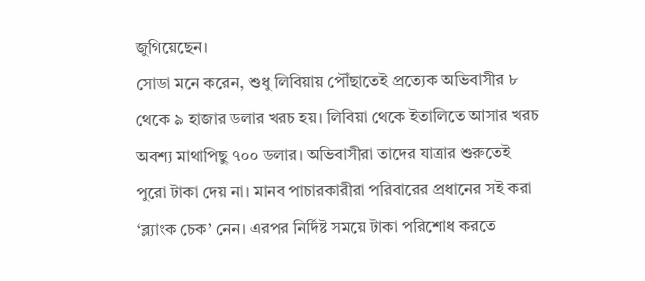জুগিয়েছেন।
সোডা মনে করেন, শুধু লিবিয়ায় পৌঁছাতেই প্রত্যেক অভিবাসীর ৮ থেকে ৯ হাজার ডলার খরচ হয়। লিবিয়া থেকে ইতালিতে আসার খরচ অবশ্য মাথাপিছু ৭০০ ডলার। অভিবাসীরা তাদের যাত্রার শুরুতেই পুরো টাকা দেয় না। মানব পাচারকারীরা পরিবারের প্রধানের সই করা ‘ব্ল্যাংক চেক’ নেন। এরপর নির্দিষ্ট সময়ে টাকা পরিশোধ করতে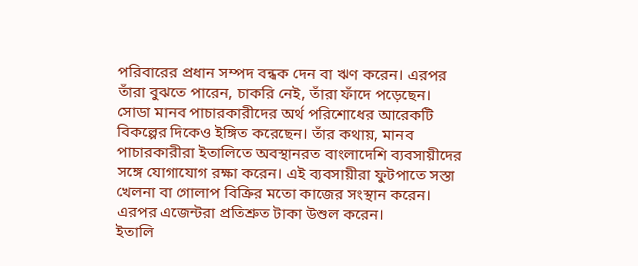পরিবারের প্রধান সম্পদ বন্ধক দেন বা ঋণ করেন। এরপর তাঁরা বুঝতে পারেন, চাকরি নেই, তাঁরা ফাঁদে পড়েছেন।
সোডা মানব পাচারকারীদের অর্থ পরিশোধের আরেকটি বিকল্পের দিকেও ইঙ্গিত করেছেন। তাঁর কথায়, মানব পাচারকারীরা ইতালিতে অবস্থানরত বাংলাদেশি ব্যবসায়ীদের সঙ্গে যোগাযোগ রক্ষা করেন। এই ব্যবসায়ীরা ফুটপাতে সস্তা খেলনা বা গোলাপ বিক্রির মতো কাজের সংস্থান করেন। এরপর এজেন্টরা প্রতিশ্রুত টাকা উশুল করেন।
ইতালি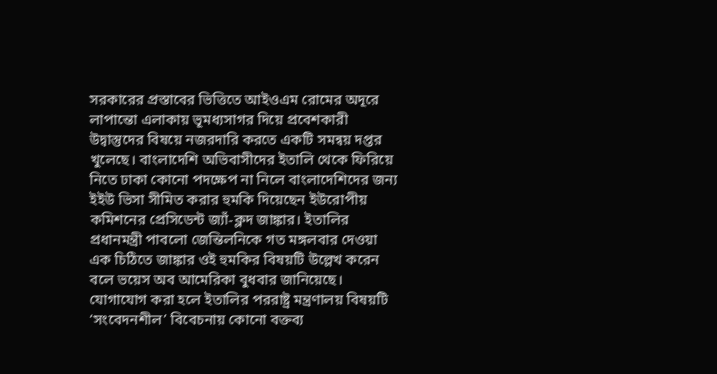সরকারের প্রস্তাবের ভিত্তিতে আইওএম রোমের অদূরে লাপান্তো এলাকায় ভূমধ্যসাগর দিয়ে প্রবেশকারী উদ্বাস্তুদের বিষয়ে নজরদারি করতে একটি সমন্বয় দপ্তর খুলেছে। বাংলাদেশি অভিবাসীদের ইতালি থেকে ফিরিয়ে নিতে ঢাকা কোনো পদক্ষেপ না নিলে বাংলাদেশিদের জন্য ইইউ ভিসা সীমিত করার হুমকি দিয়েছেন ইউরোপীয় কমিশনের প্রেসিডেন্ট জ্যাঁ-ক্লদ জাঙ্কার। ইতালির প্রধানমন্ত্রী পাবলো জেন্তিলনিকে গত মঙ্গলবার দেওয়া এক চিঠিতে জাঙ্কার ওই হুমকির বিষয়টি উল্লেখ করেন বলে ভয়েস অব আমেরিকা বুধবার জানিয়েছে। যোগাযোগ করা হলে ইতালির পররাষ্ট্র মন্ত্রণালয় বিষয়টি ‘সংবেদনশীল’ বিবেচনায় কোনো বক্তব্য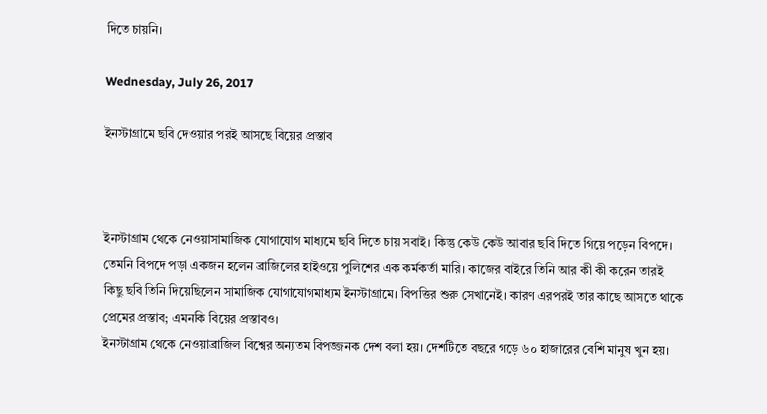দিতে চায়নি।

Wednesday, July 26, 2017

ইনস্টাগ্রামে ছবি দেওয়ার পরই আসছে বিয়ের প্রস্তাব



ইনস্টাগ্রাম থেকে নেওয়াসামাজিক যোগাযোগ মাধ্যমে ছবি দিতে চায় সবাই। কিন্তু কেউ কেউ আবার ছবি দিতে গিয়ে পড়েন বিপদে। তেমনি বিপদে পড়া একজন হলেন ব্রাজিলের হাইওয়ে পুলিশের এক কর্মকর্তা মারি। কাজের বাইরে তিনি আর কী কী করেন তারই কিছু ছবি তিনি দিয়েছিলেন সামাজিক যোগাযোগমাধ্যম ইনস্টাগ্রামে। বিপত্তির শুরু সেখানেই। কারণ এরপরই তার কাছে আসতে থাকে প্রেমের প্রস্তাব; এমনকি বিয়ের প্রস্তাবও।
ইনস্টাগ্রাম থেকে নেওয়াব্রাজিল বিশ্বের অন্যতম বিপজ্জনক দেশ বলা হয়। দেশটিতে বছরে গড়ে ৬০ হাজারের বেশি মানুষ খুন হয়।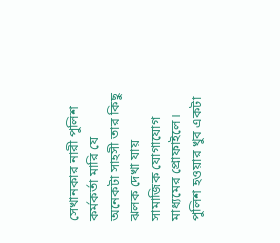সেখানকার নারী পুলিশ কর্মকর্তা মারি যে অনেকটা সাহসী তার কিছু ঝলক দেখা যায় সামাজিক যোগাযোগ মাধ্যমের প্রোফাইলে। পুলিশ হওয়ার খুব একটা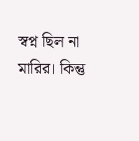স্বপ্ন ছিল না মারির। কিন্তু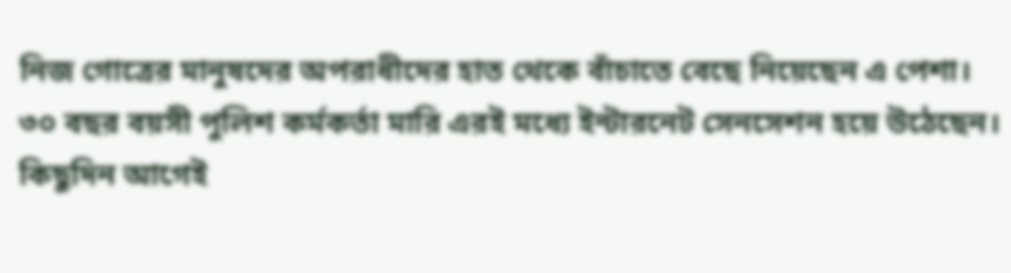নিজ গোত্রের মানুষদের অপরাধীদের হাত থেকে বাঁচাতে বেছে নিয়েছেন এ পেশা।
৩০ বছর বয়সী পুলিশ কর্মকর্তা মারি এরই মধ্যে ইন্টারনেট সেনসেশন হয়ে উঠেছেন। কিছুদিন আগেই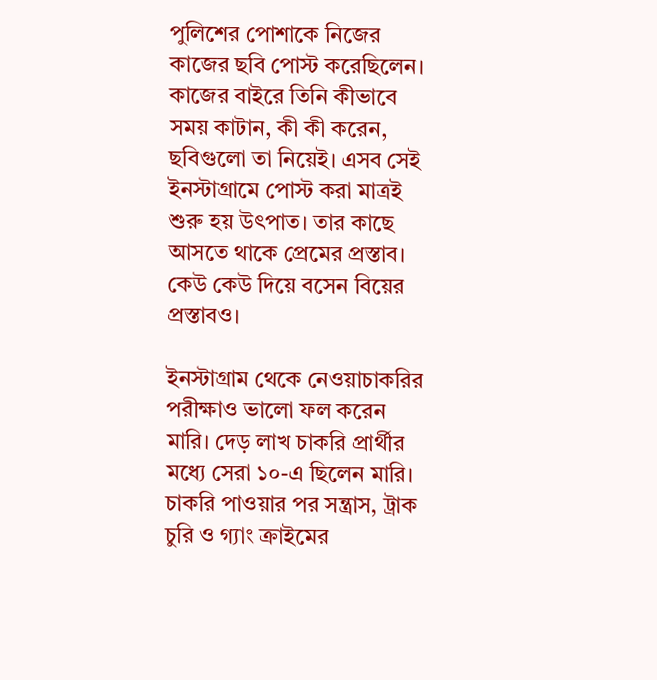পুলিশের পোশাকে নিজের কাজের ছবি পোস্ট করেছিলেন। কাজের বাইরে তিনি কীভাবে সময় কাটান, কী কী করেন, ছবিগুলো তা নিয়েই। এসব সেই ইনস্টাগ্রামে পোস্ট করা মাত্রই শুরু হয় উৎপাত। তার কাছে আসতে থাকে প্রেমের প্রস্তাব। কেউ কেউ দিয়ে বসেন বিয়ের প্রস্তাবও।

ইনস্টাগ্রাম থেকে নেওয়াচাকরির পরীক্ষাও ভালো ফল করেন মারি। দেড় লাখ চাকরি প্রার্থীর মধ্যে সেরা ১০-এ ছিলেন মারি। চাকরি পাওয়ার পর সন্ত্রাস, ট্রাক চুরি ও গ্যাং ক্রাইমের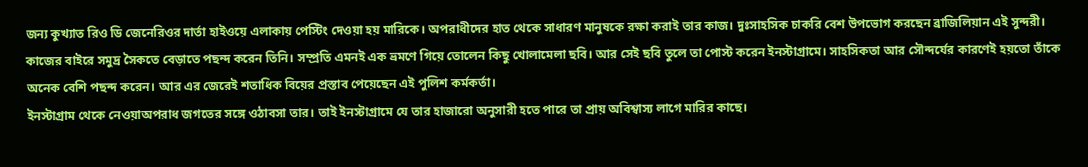জন্য কুখ্যাত রিও ডি জেনেরিওর দার্তা হাইওয়ে এলাকায় পেস্টিং দেওয়া হয় মারিকে। অপরাধীদের হাত থেকে সাধারণ মানুষকে রক্ষা করাই তার কাজ। দুঃসাহসিক চাকরি বেশ উপভোগ করছেন ব্রাজিলিয়ান এই সুন্দরী। কাজের বাইরে সমুদ্র সৈকতে বেড়াতে পছন্দ করেন তিনি। সম্প্রতি এমনই এক ভ্রমণে গিয়ে তোলেন কিছু খোলামেলা ছবি। আর সেই ছবি তুলে তা পোস্ট করেন ইনস্টাগ্রামে। সাহসিকতা আর সৌন্দর্যের কারণেই হয়তো তাঁকে অনেক বেশি পছন্দ করেন। আর এর জেরেই শতাধিক বিয়ের প্রস্তাব পেয়েছেন এই পুলিশ কর্মকর্তা।
ইনস্টাগ্রাম থেকে নেওয়াঅপরাধ জগতের সঙ্গে ওঠাবসা তার। তাই ইনস্টাগ্রামে যে তার হাজারো অনুসারী হতে পারে তা প্রায় অবিশ্বাস্য লাগে মারির কাছে।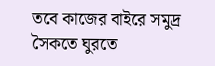তবে কাজের বাইরে সমুদ্র সৈকতে ঘুরতে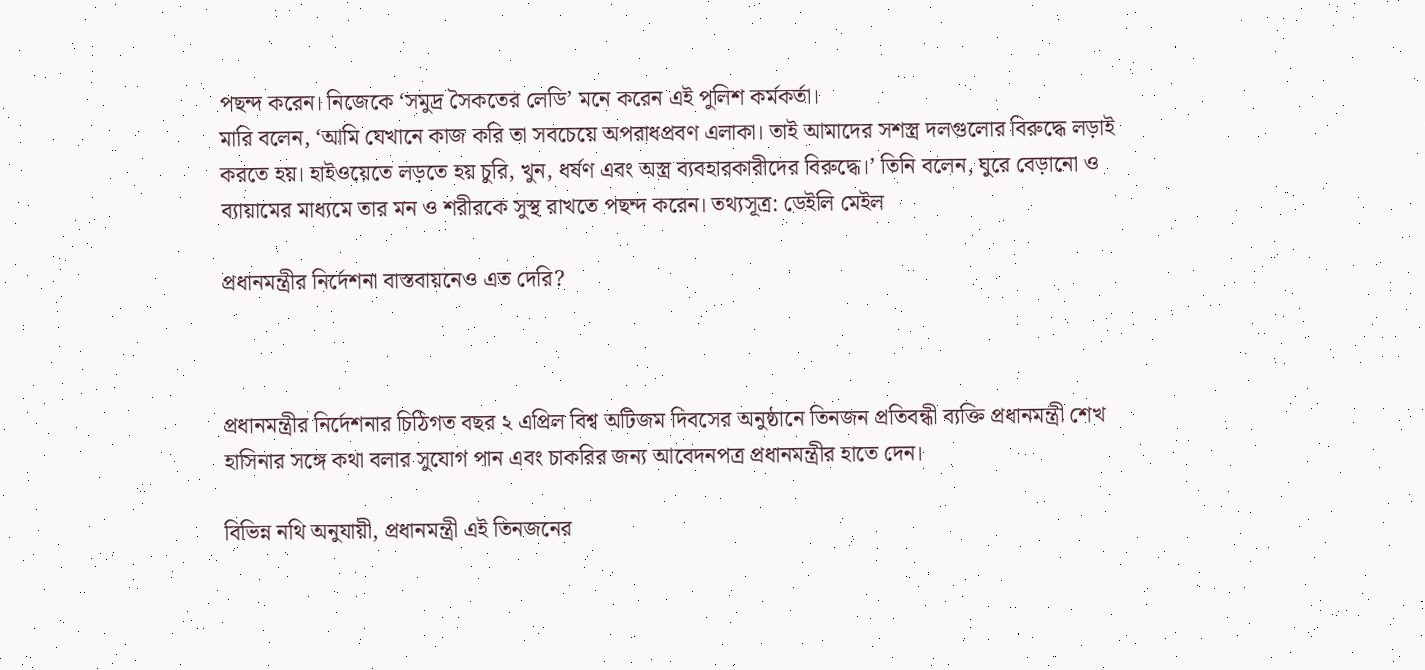পছন্দ করেন। নিজেকে ‘সমুদ্র সৈকতের লেডি’ মনে করেন এই পুলিশ কর্মকর্তা।
মারি বলেন, ‘আমি যেখানে কাজ করি তা সবচেয়ে অপরাধপ্রবণ এলাকা। তাই আমাদের সশস্ত্র দলগুলোর বিরুদ্ধে লড়াই করতে হয়। হাইওয়েতে লড়তে হয় চুরি, খুন, ধর্ষণ এবং অস্ত্র ব্যবহারকারীদের বিরুদ্ধে।’ তিনি বলেন, ঘুরে বেড়ানো ও ব্যায়ামের মাধ্যমে তার মন ও শরীরকে সুস্থ রাখতে পছন্দ করেন। তথ্যসূত্র: ডেইলি মেইল

প্রধানমন্ত্রীর নির্দেশনা বাস্তবায়নেও এত দেরি?



প্রধানমন্ত্রীর নির্দেশনার চিঠিগত বছর ২ এপ্রিল বিশ্ব অটিজম দিবসের অনুষ্ঠানে তিনজন প্রতিবন্ধী ব্যক্তি প্রধানমন্ত্রী শেখ হাসিনার সঙ্গে কথা বলার সুযোগ পান এবং চাকরির জন্য আবেদনপত্র প্রধানমন্ত্রীর হাতে দেন।

বিভিন্ন নথি অনুযায়ী, প্রধানমন্ত্রী এই তিনজনের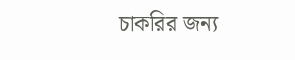চাকরির জন্য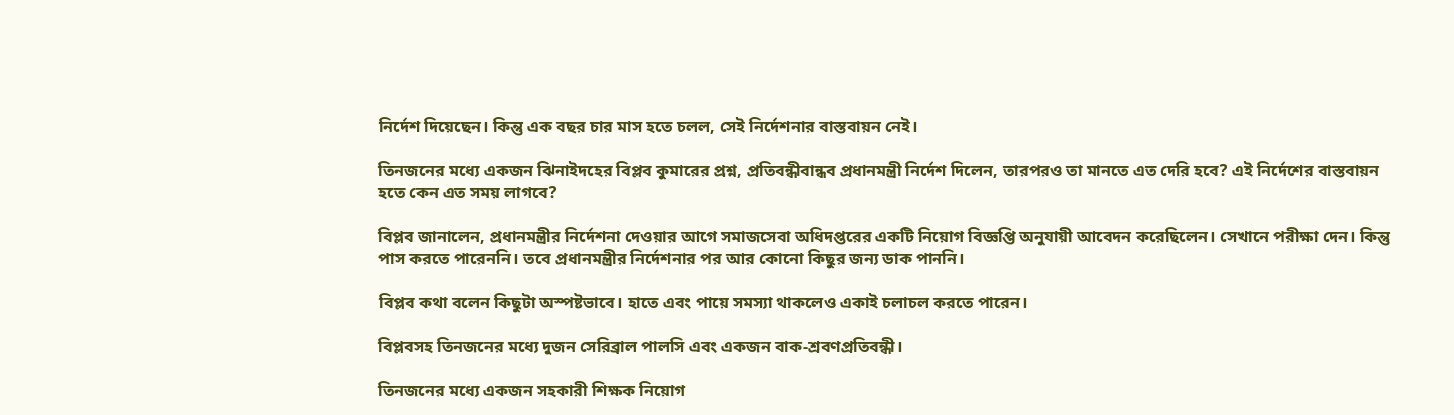নির্দেশ দিয়েছেন। কিন্তু এক বছর চার মাস হতে চলল, সেই নির্দেশনার বাস্তবায়ন নেই।

তিনজনের মধ্যে একজন ঝিনাইদহের বিপ্লব কুমারের প্রশ্ন, প্রতিবন্ধীবান্ধব প্রধানমন্ত্রী নির্দেশ দিলেন, তারপরও তা মানতে এত দেরি হবে? এই নির্দেশের বাস্তবায়ন হতে কেন এত সময় লাগবে?

বিপ্লব জানালেন, প্রধানমন্ত্রীর নির্দেশনা দেওয়ার আগে সমাজসেবা অধিদপ্তরের একটি নিয়োগ বিজ্ঞপ্তি অনুযায়ী আবেদন করেছিলেন। সেখানে পরীক্ষা দেন। কিন্তু পাস করতে পারেননি। তবে প্রধানমন্ত্রীর নির্দেশনার পর আর কোনো কিছুর জন্য ডাক পাননি।

বিপ্লব কথা বলেন কিছুটা অস্পষ্টভাবে। হাতে এবং পায়ে সমস্যা থাকলেও একাই চলাচল করতে পারেন।

বিপ্লবসহ তিনজনের মধ্যে দুজন সেরিব্রাল পালসি এবং একজন বাক-শ্রবণপ্রতিবন্ধী।

তিনজনের মধ্যে একজন সহকারী শিক্ষক নিয়োগ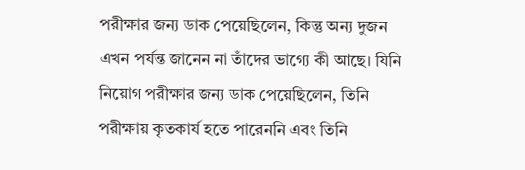পরীক্ষার জন্য ডাক পেয়েছিলেন, কিন্তু অন্য দুজন এখন পর্যন্ত জানেন না তাঁদের ভাগ্যে কী আছে। যিনি নিয়োগ পরীক্ষার জন্য ডাক পেয়েছিলেন, তিনি পরীক্ষায় কৃতকার্য হতে পারেননি এবং তিনি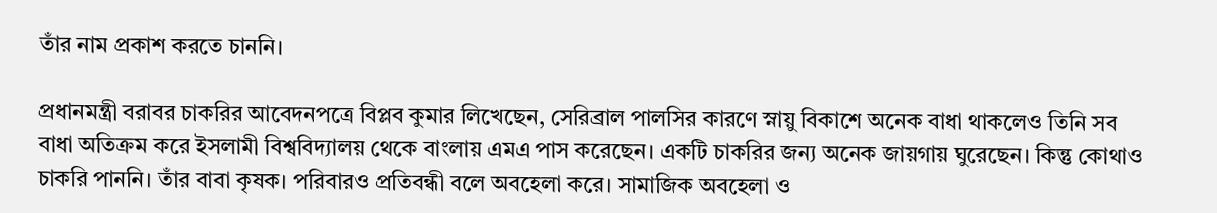তাঁর নাম প্রকাশ করতে চাননি।

প্রধানমন্ত্রী বরাবর চাকরির আবেদনপত্রে বিপ্লব কুমার লিখেছেন, সেরিব্রাল পালসির কারণে স্নায়ু বিকাশে অনেক বাধা থাকলেও তিনি সব বাধা অতিক্রম করে ইসলামী বিশ্ববিদ্যালয় থেকে বাংলায় এমএ পাস করেছেন। একটি চাকরির জন্য অনেক জায়গায় ঘুরেছেন। কিন্তু কোথাও চাকরি পাননি। তাঁর বাবা কৃষক। পরিবারও প্রতিবন্ধী বলে অবহেলা করে। সামাজিক অবহেলা ও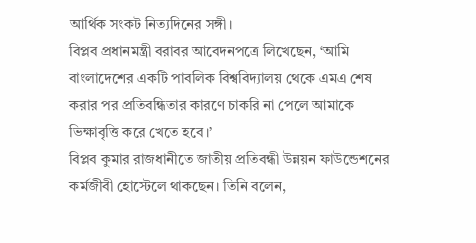আর্থিক সংকট নিত্যদিনের সঙ্গী।
বিপ্লব প্রধানমন্ত্রী বরাবর আবেদনপত্রে লিখেছেন, ‘আমি বাংলাদেশের একটি পাবলিক বিশ্ববিদ্যালয় থেকে এমএ শেষ করার পর প্রতিবন্ধিতার কারণে চাকরি না পেলে আমাকে ভিক্ষাবৃত্তি করে খেতে হবে।’
বিপ্লব কুমার রাজধানীতে জাতীয় প্রতিবন্ধী উন্নয়ন ফাউন্ডেশনের কর্মজীবী হোস্টেলে থাকছেন। তিনি বলেন,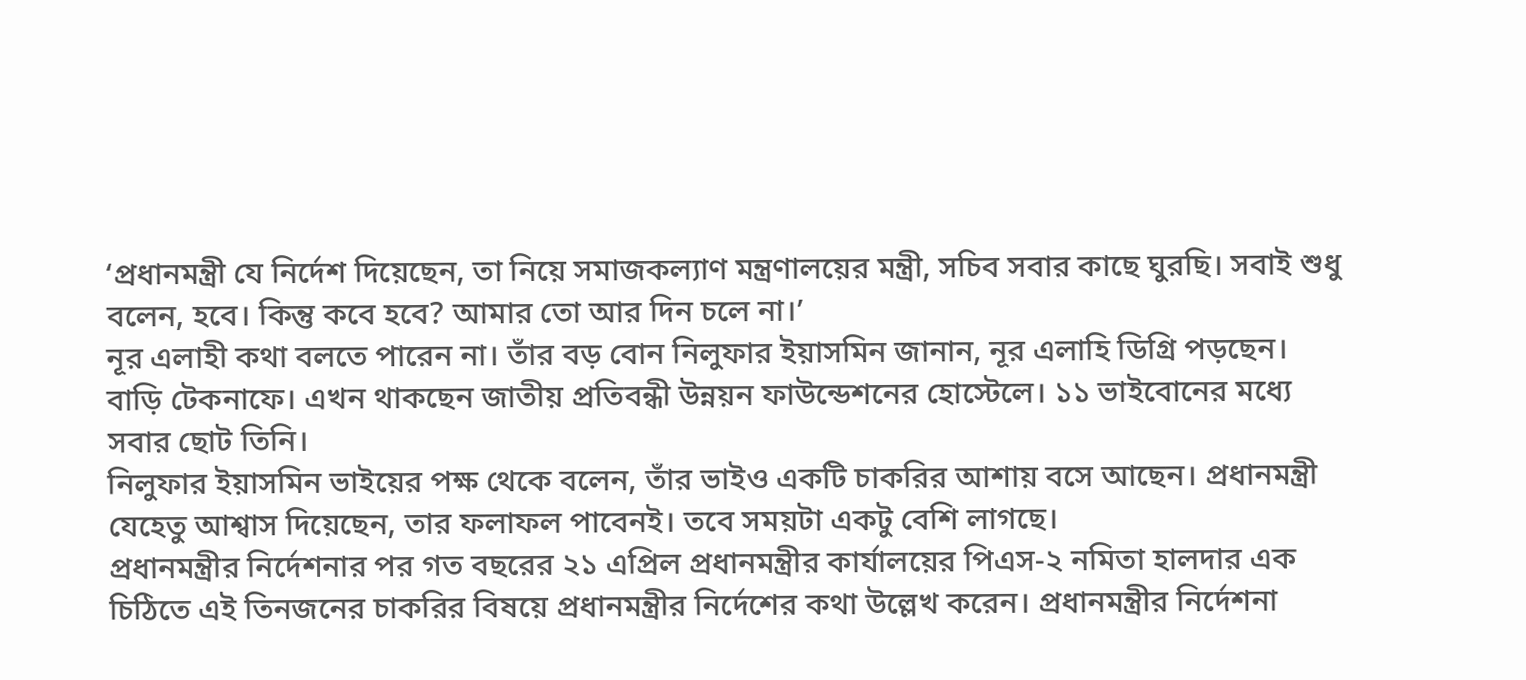‘প্রধানমন্ত্রী যে নির্দেশ দিয়েছেন, তা নিয়ে সমাজকল্যাণ মন্ত্রণালয়ের মন্ত্রী, সচিব সবার কাছে ঘুরছি। সবাই শুধু বলেন, হবে। কিন্তু কবে হবে? আমার তো আর দিন চলে না।’
নূর এলাহী কথা বলতে পারেন না। তাঁর বড় বোন নিলুফার ইয়াসমিন জানান, নূর এলাহি ডিগ্রি পড়ছেন। বাড়ি টেকনাফে। এখন থাকছেন জাতীয় প্রতিবন্ধী উন্নয়ন ফাউন্ডেশনের হোস্টেলে। ১১ ভাইবোনের মধ্যে সবার ছোট তিনি।
নিলুফার ইয়াসমিন ভাইয়ের পক্ষ থেকে বলেন, তাঁর ভাইও একটি চাকরির আশায় বসে আছেন। প্রধানমন্ত্রী যেহেতু আশ্বাস দিয়েছেন, তার ফলাফল পাবেনই। তবে সময়টা একটু বেশি লাগছে।
প্রধানমন্ত্রীর নির্দেশনার পর গত বছরের ২১ এপ্রিল প্রধানমন্ত্রীর কার্যালয়ের পিএস-২ নমিতা হালদার এক চিঠিতে এই তিনজনের চাকরির বিষয়ে প্রধানমন্ত্রীর নির্দেশের কথা উল্লেখ করেন। প্রধানমন্ত্রীর নির্দেশনা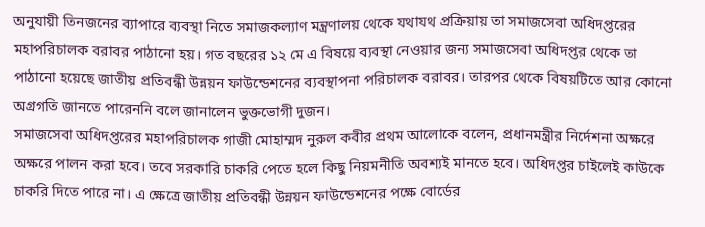অনুযায়ী তিনজনের ব্যাপারে ব্যবস্থা নিতে সমাজকল্যাণ মন্ত্রণালয় থেকে যথাযথ প্রক্রিয়ায় তা সমাজসেবা অধিদপ্তরের মহাপরিচালক বরাবর পাঠানো হয়। গত বছরের ১২ মে এ বিষয়ে ব্যবস্থা নেওয়ার জন্য সমাজসেবা অধিদপ্তর থেকে তা পাঠানো হয়েছে জাতীয় প্রতিবন্ধী উন্নয়ন ফাউন্ডেশনের ব্যবস্থাপনা পরিচালক বরাবর। তারপর থেকে বিষয়টিতে আর কোনো অগ্রগতি জানতে পারেননি বলে জানালেন ভুক্তভোগী দুজন।
সমাজসেবা অধিদপ্তরের মহাপরিচালক গাজী মোহাম্মদ নুরুল কবীর প্রথম আলোকে বলেন, প্রধানমন্ত্রীর নির্দেশনা অক্ষরে অক্ষরে পালন করা হবে। তবে সরকারি চাকরি পেতে হলে কিছু নিয়মনীতি অবশ্যই মানতে হবে। অধিদপ্তর চাইলেই কাউকে চাকরি দিতে পারে না। এ ক্ষেত্রে জাতীয় প্রতিবন্ধী উন্নয়ন ফাউন্ডেশনের পক্ষে বোর্ডের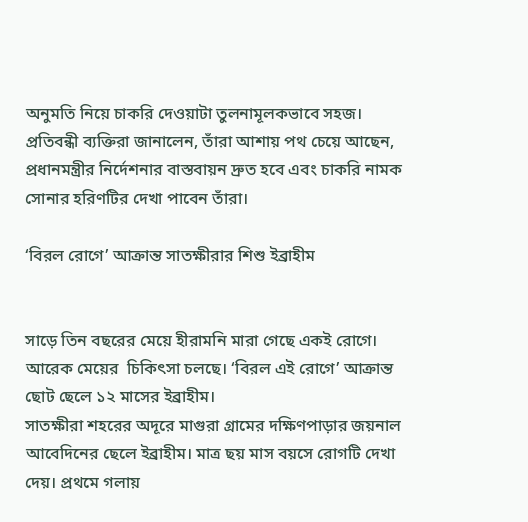অনুমতি নিয়ে চাকরি দেওয়াটা তুলনামূলকভাবে সহজ।
প্রতিবন্ধী ব্যক্তিরা জানালেন, তাঁরা আশায় পথ চেয়ে আছেন, প্রধানমন্ত্রীর নির্দেশনার বাস্তবায়ন দ্রুত হবে এবং চাকরি নামক সোনার হরিণটির দেখা পাবেন তাঁরা।

‘বিরল রোগে’ আক্রান্ত সাতক্ষীরার শিশু ইব্রাহীম


সাড়ে তিন বছরের মেয়ে হীরামনি মারা গেছে একই রোগে। আরেক মেয়ের  চিকিৎসা চলছে। ‘বিরল এই রোগে’ আক্রান্ত ছোট ছেলে ১২ মাসের ইব্রাহীম।
সাতক্ষীরা শহরের অদূরে মাগুরা গ্রামের দক্ষিণপাড়ার জয়নাল আবেদিনের ছেলে ইব্রাহীম। মাত্র ছয় মাস বয়সে রোগটি দেখা দেয়। প্রথমে গলায়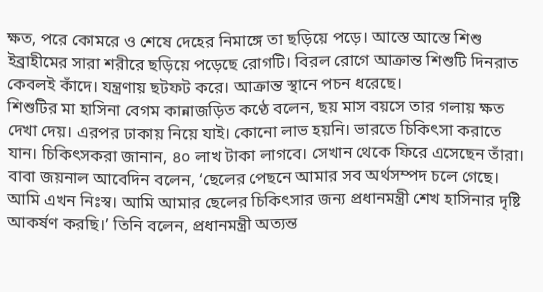ক্ষত, পরে কোমরে ও শেষে দেহের নিমাঙ্গে তা ছড়িয়ে পড়ে। আস্তে আস্তে শিশু ইব্রাহীমের সারা শরীরে ছড়িয়ে পড়েছে রোগটি। বিরল রোগে আক্রান্ত শিশুটি দিনরাত কেবলই কাঁদে। যন্ত্রণায় ছটফট করে। আক্রান্ত স্থানে পচন ধরেছে।
শিশুটির মা হাসিনা বেগম কান্নাজড়িত কণ্ঠে বলেন, ছয় মাস বয়সে তার গলায় ক্ষত দেখা দেয়। এরপর ঢাকায় নিয়ে যাই। কোনো লাভ হয়নি। ভারতে চিকিৎসা করাতে যান। চিকিৎসকরা জানান, ৪০ লাখ টাকা লাগবে। সেখান থেকে ফিরে এসেছেন তাঁরা।
বাবা জয়নাল আবেদিন বলেন, ‘ছেলের পেছনে আমার সব অর্থসম্পদ চলে গেছে। আমি এখন নিঃস্ব। আমি আমার ছেলের চিকিৎসার জন্য প্রধানমন্ত্রী শেখ হাসিনার দৃষ্টি আকর্ষণ করছি।’ তিনি বলেন, প্রধানমন্ত্রী অত্যন্ত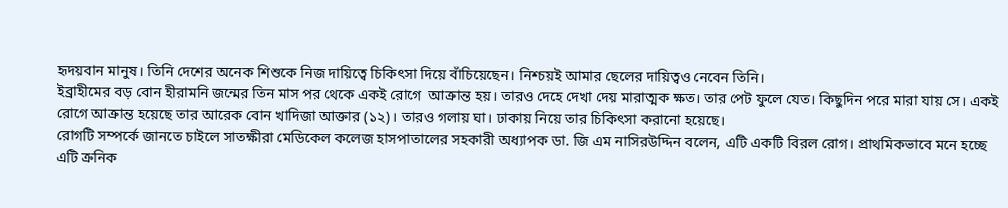হৃদয়বান মানুষ। তিনি দেশের অনেক শিশুকে নিজ দায়িত্বে চিকিৎসা দিয়ে বাঁচিয়েছেন। নিশ্চয়ই আমার ছেলের দায়িত্বও নেবেন তিনি।
ইব্রাহীমের বড় বোন হীরামনি জন্মের তিন মাস পর থেকে একই রোগে  আক্রান্ত হয়। তারও দেহে দেখা দেয় মারাত্মক ক্ষত। তার পেট ফুলে যেত। কিছুদিন পরে মারা যায় সে। একই রোগে আক্রান্ত হয়েছে তার আরেক বোন খাদিজা আক্তার (১২)। তারও গলায় ঘা। ঢাকায় নিয়ে তার চিকিৎসা করানো হয়েছে।
রোগটি সম্পর্কে জানতে চাইলে সাতক্ষীরা মেডিকেল কলেজ হাসপাতালের সহকারী অধ্যাপক ডা. জি এম নাসিরউদ্দিন বলেন, এটি একটি বিরল রোগ। প্রাথমিকভাবে মনে হচ্ছে এটি ক্রনিক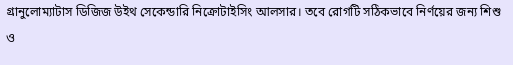গ্রানুলোম্যাটাস ডিজিজ উইথ সেকেন্ডারি নিক্রোটাইসিং আলসার। তবে রোগটি সঠিকভাবে নির্ণয়ের জন্য শিশু ও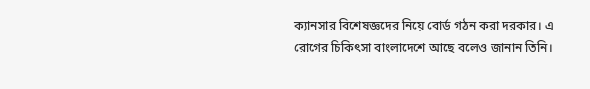ক্যানসার বিশেষজ্ঞদের নিয়ে বোর্ড গঠন করা দরকার। এ রোগের চিকিৎসা বাংলাদেশে আছে বলেও জানান তিনি।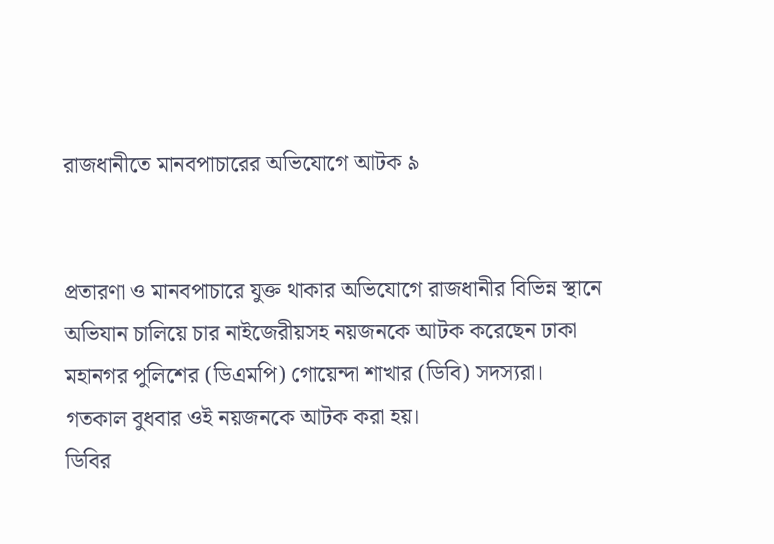রাজধানীতে মানবপাচারের অভিযোগে আটক ৯


প্রতারণা ও মানবপাচারে যুক্ত থাকার অভিযোগে রাজধানীর বিভিন্ন স্থানে অভিযান চালিয়ে চার নাইজেরীয়সহ নয়জনকে আটক করেছেন ঢাকা মহানগর পুলিশের (ডিএমপি) গোয়েন্দা শাখার (ডিবি) সদস্যরা।
গতকাল বুধবার ওই নয়জনকে আটক করা হয়।
ডিবির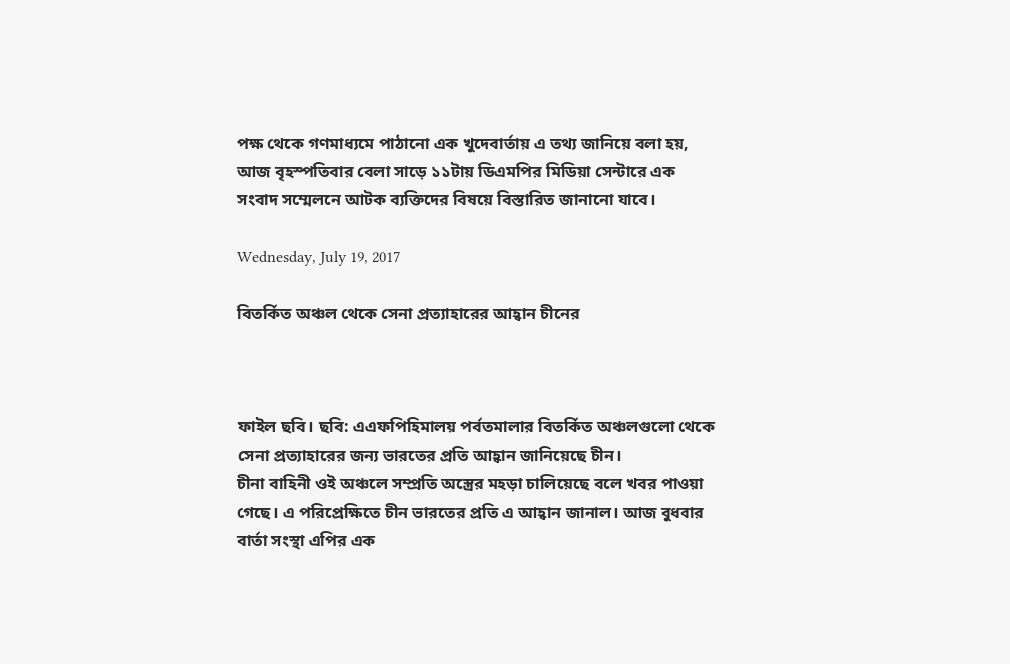পক্ষ থেকে গণমাধ্যমে পাঠানো এক খুদেবার্তায় এ তথ্য জানিয়ে বলা হয়, আজ বৃহস্পতিবার বেলা সাড়ে ১১টায় ডিএমপির মিডিয়া সেন্টারে এক সংবাদ সম্মেলনে আটক ব্যক্তিদের বিষয়ে বিস্তারিত জানানো যাবে।

Wednesday, July 19, 2017

বিতর্কিত অঞ্চল থেকে সেনা প্রত্যাহারের আহ্বান চীনের



ফাইল ছবি। ছবি: এএফপিহিমালয় পর্বতমালার বিতর্কিত অঞ্চলগুলো থেকে সেনা প্রত্যাহারের জন্য ভারতের প্রতি আহ্বান জানিয়েছে চীন।
চীনা বাহিনী ওই অঞ্চলে সম্প্রতি অস্ত্রের মহড়া চালিয়েছে বলে খবর পাওয়া গেছে। এ পরিপ্রেক্ষিতে চীন ভারতের প্রতি এ আহ্বান জানাল। আজ বুধবার বার্তা সংস্থা এপির এক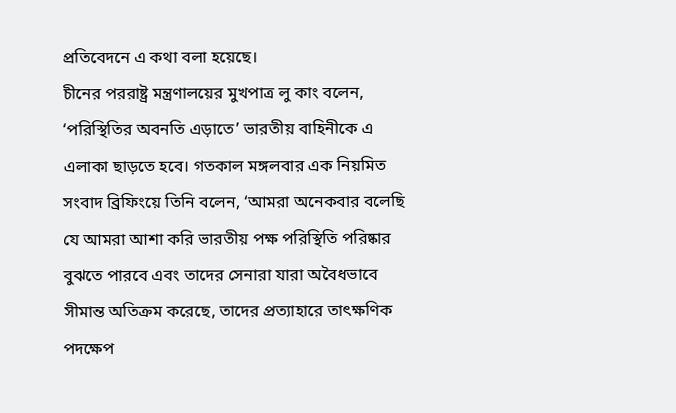প্রতিবেদনে এ কথা বলা হয়েছে।
চীনের পররাষ্ট্র মন্ত্রণালয়ের মুখপাত্র লু কাং বলেন, ‘পরিস্থিতির অবনতি এড়াতে’ ভারতীয় বাহিনীকে এ এলাকা ছাড়তে হবে। গতকাল মঙ্গলবার এক নিয়মিত সংবাদ ব্রিফিংয়ে তিনি বলেন, ‘আমরা অনেকবার বলেছি যে আমরা আশা করি ভারতীয় পক্ষ পরিস্থিতি পরিষ্কার বুঝতে পারবে এবং তাদের সেনারা যারা অবৈধভাবে সীমান্ত অতিক্রম করেছে, তাদের প্রত্যাহারে তাৎক্ষণিক পদক্ষেপ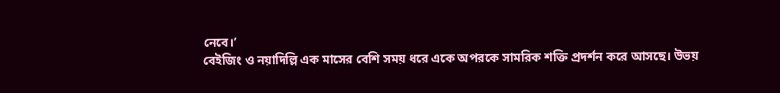নেবে।’
বেইজিং ও নয়াদিল্লি এক মাসের বেশি সময় ধরে একে অপরকে সামরিক শক্তি প্রদর্শন করে আসছে। উভয়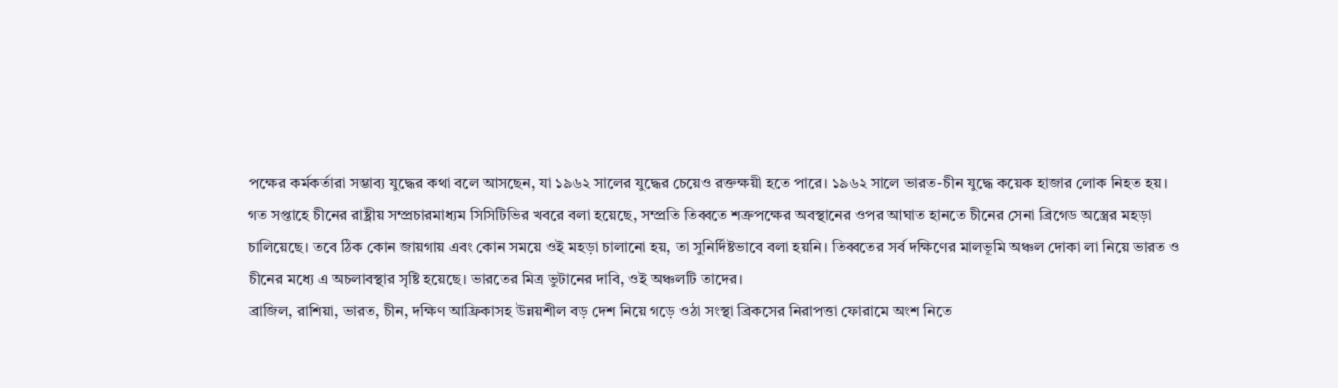পক্ষের কর্মকর্তারা সম্ভাব্য যুদ্ধের কথা বলে আসছেন, যা ১৯৬২ সালের যুদ্ধের চেয়েও রক্তক্ষয়ী হতে পারে। ১৯৬২ সালে ভারত-চীন যুদ্ধে কয়েক হাজার লোক নিহত হয়।
গত সপ্তাহে চীনের রাষ্ট্রীয় সম্প্রচারমাধ্যম সিসিটিভির খবরে বলা হয়েছে, সম্প্রতি তিব্বতে শত্রুপক্ষের অবস্থানের ওপর আঘাত হানতে চীনের সেনা ব্রিগেড অস্ত্রের মহড়া চালিয়েছে। তবে ঠিক কোন জায়গায় এবং কোন সময়ে ওই মহড়া চালানো হয়, তা সুনির্দিষ্টভাবে বলা হয়নি। তিব্বতের সর্ব দক্ষিণের মালভূমি অঞ্চল দোকা লা নিয়ে ভারত ও চীনের মধ্যে এ অচলাবস্থার সৃষ্টি হয়েছে। ভারতের মিত্র ভুটানের দাবি, ওই অঞ্চলটি তাদের।
ব্রাজিল, রাশিয়া, ভারত, চীন, দক্ষিণ আফ্রিকাসহ উন্নয়শীল বড় দেশ নিয়ে গড়ে ওঠা সংস্থা ব্রিকসের নিরাপত্তা ফোরামে অংশ নিতে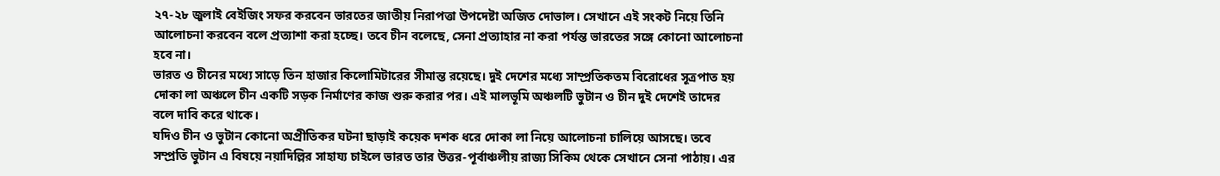২৭-২৮ জুলাই বেইজিং সফর করবেন ভারতের জাতীয় নিরাপত্তা উপদেষ্টা অজিত দোভাল। সেখানে এই সংকট নিয়ে তিনি আলোচনা করবেন বলে প্রত্যাশা করা হচ্ছে। তবে চীন বলেছে, সেনা প্রত্যাহার না করা পর্যন্ত ভারতের সঙ্গে কোনো আলোচনা হবে না।
ভারত ও চীনের মধ্যে সাড়ে তিন হাজার কিলোমিটারের সীমান্ত রয়েছে। দুই দেশের মধ্যে সাম্প্রতিকতম বিরোধের সূত্রপাত হয় দোকা লা অঞ্চলে চীন একটি সড়ক নির্মাণের কাজ শুরু করার পর। এই মালভূমি অঞ্চলটি ভুটান ও চীন দুই দেশেই তাদের বলে দাবি করে থাকে।
যদিও চীন ও ভুটান কোনো অপ্রীতিকর ঘটনা ছাড়াই কয়েক দশক ধরে দোকা লা নিয়ে আলোচনা চালিয়ে আসছে। তবে সম্প্রতি ভুটান এ বিষয়ে নয়াদিল্লির সাহায্য চাইলে ভারত তার উত্তর-পূর্বাঞ্চলীয় রাজ্য সিকিম থেকে সেখানে সেনা পাঠায়। এর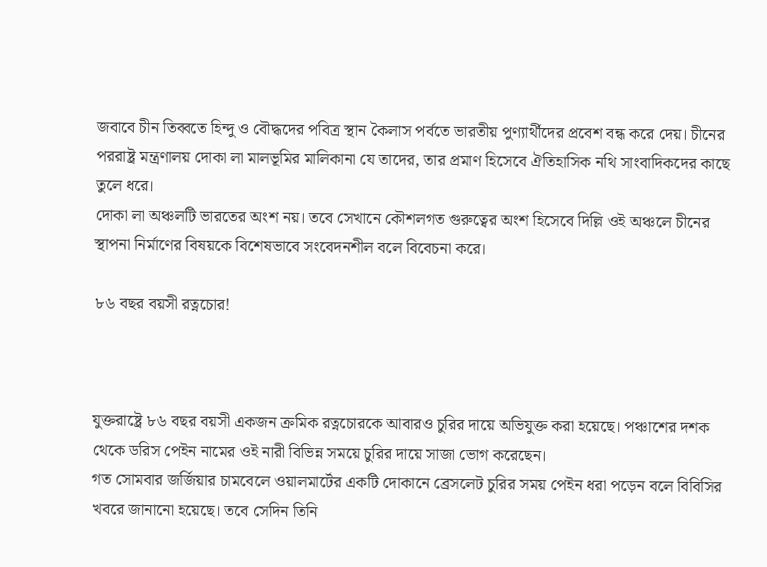জবাবে চীন তিব্বতে হিন্দু ও বৌদ্ধদের পবিত্র স্থান কৈলাস পর্বতে ভারতীয় পুণ্যার্থীদের প্রবেশ বন্ধ করে দেয়। চীনের পররাষ্ট্র মন্ত্রণালয় দোকা লা মালভূমির মালিকানা যে তাদের, তার প্রমাণ হিসেবে ঐতিহাসিক নথি সাংবাদিকদের কাছে তুলে ধরে।
দোকা লা অঞ্চলটি ভারতের অংশ নয়। তবে সেখানে কৌশলগত গুরুত্বের অংশ হিসেবে দিল্লি ওই অঞ্চলে চীনের স্থাপনা নির্মাণের বিষয়কে বিশেষভাবে সংবেদনশীল বলে বিবেচনা করে।

৮৬ বছর বয়সী রত্নচোর!



যুক্তরাষ্ট্রে ৮৬ বছর বয়সী একজন ক্রমিক রত্নচোরকে আবারও চুরির দায়ে অভিযুক্ত করা হয়েছে। পঞ্চাশের দশক থেকে ডরিস পেইন নামের ওই নারী বিভিন্ন সময়ে চুরির দায়ে সাজা ভোগ করেছেন।
গত সোমবার জর্জিয়ার চামবেলে ওয়ালমার্টের একটি দোকানে ব্রেসলেট চুরির সময় পেইন ধরা পড়েন বলে বিবিসির খবরে জানানো হয়েছে। তবে সেদিন তিনি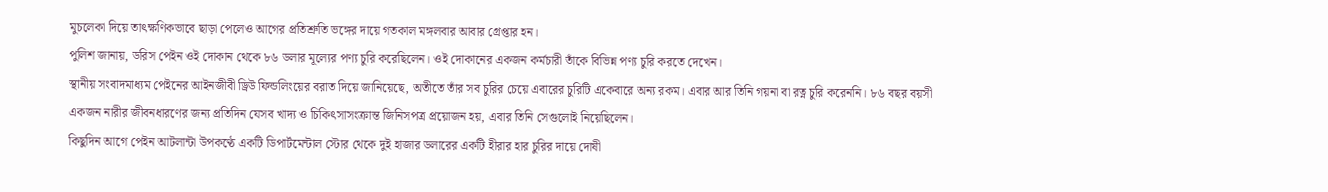মুচলেকা দিয়ে তাৎক্ষণিকভাবে ছাড়া পেলেও আগের প্রতিশ্রুতি ভঙ্গের দায়ে গতকাল মঙ্গলবার আবার গ্রেপ্তার হন।
পুলিশ জানায়, ডরিস পেইন ওই দোকান থেকে ৮৬ ডলার মূল্যের পণ্য চুরি করেছিলেন। ওই দোকানের একজন কর্মচারী তাঁকে বিভিন্ন পণ্য চুরি করতে দেখেন।
স্থানীয় সংবাদমাধ্যম পেইনের আইনজীবী ড্রিউ ফিন্ডলিংয়ের বরাত দিয়ে জানিয়েছে, অতীতে তাঁর সব চুরির চেয়ে এবারের চুরিটি একেবারে অন্য রকম। এবার আর তিনি গয়না বা রত্ন চুরি করেননি। ৮৬ বছর বয়সী একজন নারীর জীবনধারণের জন্য প্রতিদিন যেসব খাদ্য ও চিকিৎসাসংক্রান্ত জিনিসপত্র প্রয়োজন হয়, এবার তিনি সেগুলোই নিয়েছিলেন।
কিছুদিন আগে পেইন আটলান্টা উপকণ্ঠে একটি ডিপার্টমেন্টাল স্টোর থেকে দুই হাজার ডলারের একটি হীরার হার চুরির দায়ে দোষী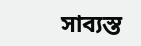সাব্যস্ত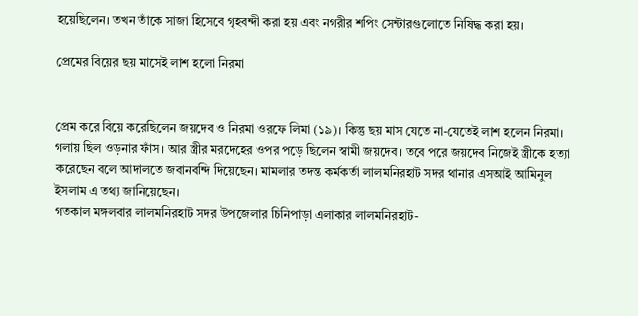হয়েছিলেন। তখন তাঁকে সাজা হিসেবে গৃহবন্দী করা হয় এবং নগরীর শপিং সেন্টারগুলোতে নিষিদ্ধ করা হয়।

প্রেমের বিয়ের ছয় মাসেই লাশ হলো নিরমা


প্রেম করে বিয়ে করেছিলেন জয়দেব ও নিরমা ওরফে লিমা (১৯)। কিন্তু ছয় মাস যেতে না-যেতেই লাশ হলেন নিরমা। গলায় ছিল ওড়নার ফাঁস। আর স্ত্রীর মরদেহের ওপর পড়ে ছিলেন স্বামী জয়দেব। তবে পরে জয়দেব নিজেই স্ত্রীকে হত্যা করেছেন বলে আদালতে জবানবন্দি দিয়েছেন। মামলার তদন্ত কর্মকর্তা লালমনিরহাট সদর থানার এসআই আমিনুল ইসলাম এ তথ্য জানিয়েছেন।
গতকাল মঙ্গলবার লালমনিরহাট সদর উপজেলার চিনিপাড়া এলাকার লালমনিরহাট-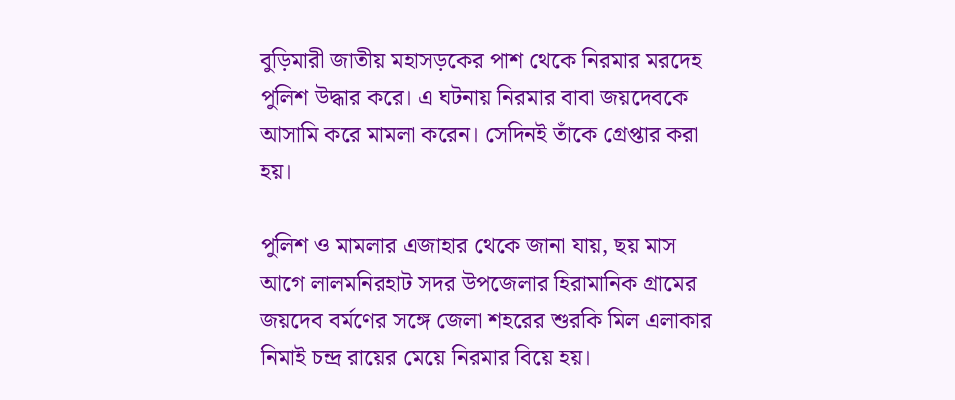বুড়িমারী জাতীয় মহাসড়কের পাশ থেকে নিরমার মরদেহ পুলিশ উদ্ধার করে। এ ঘটনায় নিরমার বাবা জয়দেবকে আসামি করে মামলা করেন। সেদিনই তাঁকে গ্রেপ্তার করা হয়।

পুলিশ ও মামলার এজাহার থেকে জানা যায়, ছয় মাস আগে লালমনিরহাট সদর উপজেলার হিরামানিক গ্রামের জয়দেব বর্মণের সঙ্গে জেলা শহরের শুরকি মিল এলাকার নিমাই চন্দ্র রায়ের মেয়ে নিরমার বিয়ে হয়।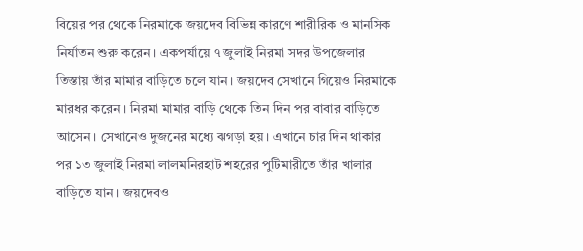বিয়ের পর থেকে নিরমাকে জয়দেব বিভিন্ন কারণে শারীরিক ও মানসিক নির্যাতন শুরু করেন। একপর্যায়ে ৭ জুলাই নিরমা সদর উপজেলার তিস্তায় তাঁর মামার বাড়িতে চলে যান। জয়দেব সেখানে গিয়েও নিরমাকে মারধর করেন। নিরমা মামার বাড়ি থেকে তিন দিন পর বাবার বাড়িতে আসেন। সেখানেও দুজনের মধ্যে ঝগড়া হয়। এখানে চার দিন থাকার পর ১৩ জুলাই নিরমা লালমনিরহাট শহরের পুটিমারীতে তাঁর খালার বাড়িতে যান। জয়দেবও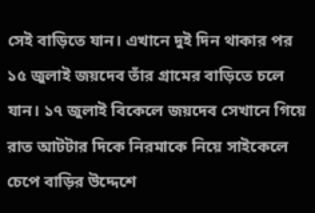সেই বাড়িতে যান। এখানে দুই দিন থাকার পর ১৫ জুলাই জয়দেব তাঁর গ্রামের বাড়িতে চলে যান। ১৭ জুলাই বিকেলে জয়দেব সেখানে গিয়ে রাত আটটার দিকে নিরমাকে নিয়ে সাইকেলে চেপে বাড়ির উদ্দেশে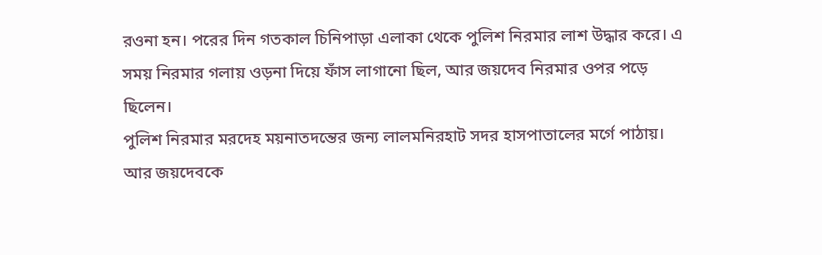রওনা হন। পরের দিন গতকাল চিনিপাড়া এলাকা থেকে পুলিশ নিরমার লাশ উদ্ধার করে। এ সময় নিরমার গলায় ওড়না দিয়ে ফাঁস লাগানো ছিল, আর জয়দেব নিরমার ওপর পড়ে ছিলেন।
পুলিশ নিরমার মরদেহ ময়নাতদন্তের জন্য লালমনিরহাট সদর হাসপাতালের মর্গে পাঠায়। আর জয়দেবকে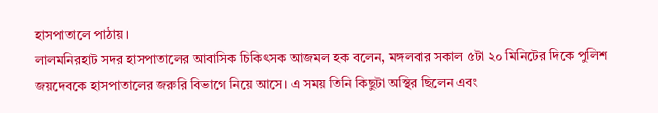হাসপাতালে পাঠায়।
লালমনিরহাট সদর হাসপাতালের আবাসিক চিকিৎসক আজমল হক বলেন, মঙ্গলবার সকাল ৫টা ২০ মিনিটের দিকে পুলিশ জয়দেবকে হাসপাতালের জরুরি বিভাগে নিয়ে আসে। এ সময় তিনি কিছুটা অস্থির ছিলেন এবং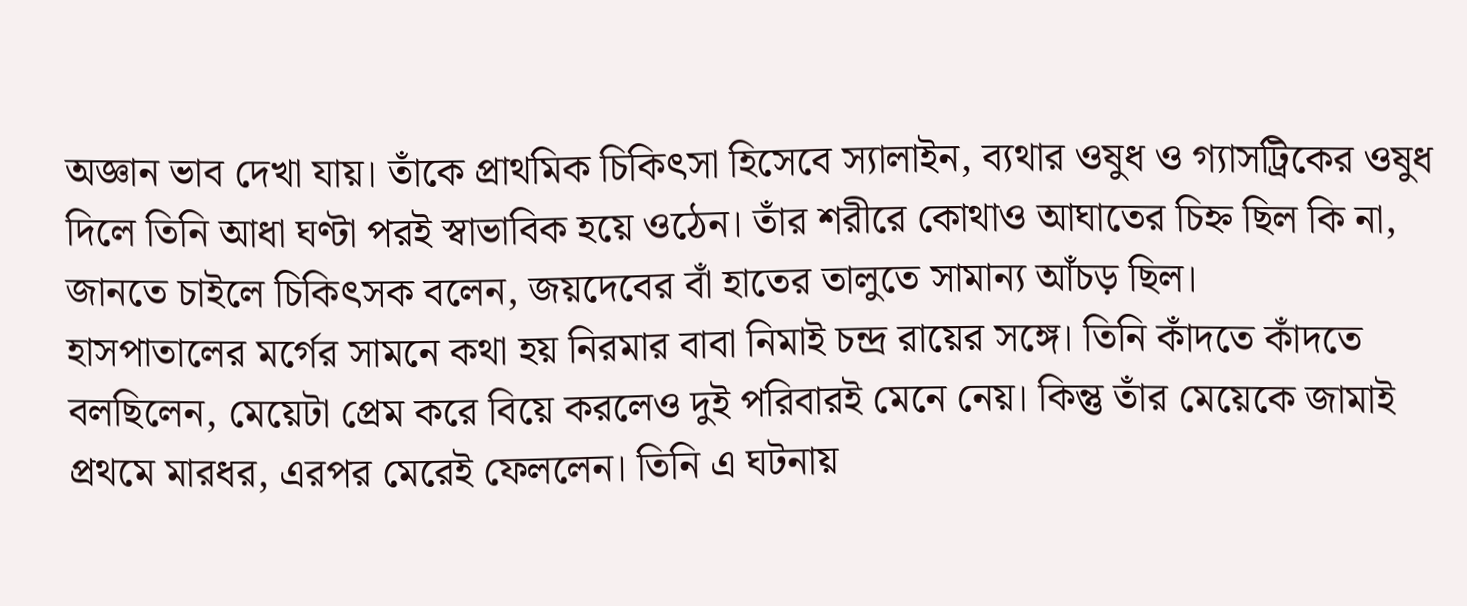অজ্ঞান ভাব দেখা যায়। তাঁকে প্রাথমিক চিকিৎসা হিসেবে স্যালাইন, ব্যথার ওষুধ ও গ্যাসট্রিকের ওষুধ দিলে তিনি আধা ঘণ্টা পরই স্বাভাবিক হয়ে ওঠেন। তাঁর শরীরে কোথাও আঘাতের চিহ্ন ছিল কি না, জানতে চাইলে চিকিৎসক বলেন, জয়দেবের বাঁ হাতের তালুতে সামান্য আঁচড় ছিল।
হাসপাতালের মর্গের সামনে কথা হয় নিরমার বাবা নিমাই চন্দ্র রায়ের সঙ্গে। তিনি কাঁদতে কাঁদতে বলছিলেন, মেয়েটা প্রেম করে বিয়ে করলেও দুই পরিবারই মেনে নেয়। কিন্তু তাঁর মেয়েকে জামাই প্রথমে মারধর, এরপর মেরেই ফেললেন। তিনি এ ঘটনায়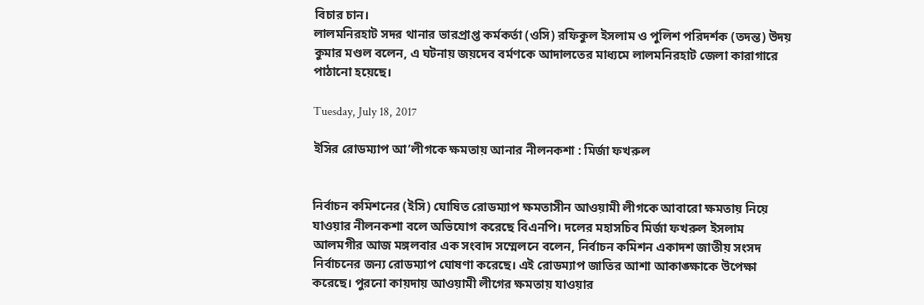বিচার চান।
লালমনিরহাট সদর থানার ভারপ্রাপ্ত কর্মকর্তা (ওসি) রফিকুল ইসলাম ও পুলিশ পরিদর্শক (তদন্ত) উদয় কুমার মণ্ডল বলেন, এ ঘটনায় জয়দেব বর্মণকে আদালতের মাধ্যমে লালমনিরহাট জেলা কারাগারে পাঠানো হয়েছে।

Tuesday, July 18, 2017

ইসির রোডম্যাপ আ’লীগকে ক্ষমতায় আনার নীলনকশা : মির্জা ফখরুল


নির্বাচন কমিশনের (ইসি) ঘোষিত রোডম্যাপ ক্ষমতাসীন আওয়ামী লীগকে আবারো ক্ষমতায় নিয়ে যাওয়ার নীলনকশা বলে অভিযোগ করেছে বিএনপি। দলের মহাসচিব মির্জা ফখরুল ইসলাম আলমগীর আজ মঙ্গলবার এক সংবাদ সম্মেলনে বলেন, নির্বাচন কমিশন একাদশ জাতীয় সংসদ নির্বাচনের জন্য রোডম্যাপ ঘোষণা করেছে। এই রোডম্যাপ জাতির আশা আকাঙ্ক্ষাকে উপেক্ষা করেছে। পুরনো কায়দায় আওয়ামী লীগের ক্ষমতায় যাওয়ার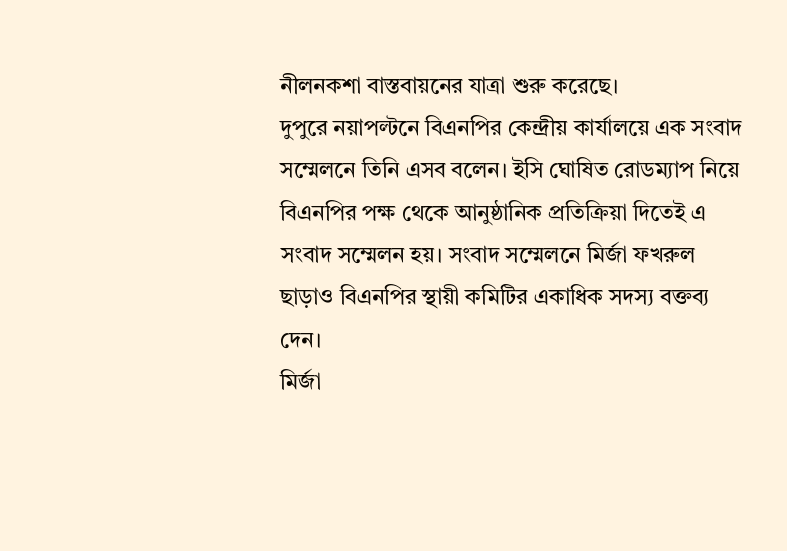নীলনকশা বাস্তবায়নের যাত্রা শুরু করেছে।
দুপুরে নয়াপল্টনে বিএনপির কেন্দ্রীয় কার্যালয়ে এক সংবাদ সম্মেলনে তিনি এসব বলেন। ইসি ঘোষিত রোডম্যাপ নিয়ে বিএনপির পক্ষ থেকে আনুষ্ঠানিক প্রতিক্রিয়া দিতেই এ সংবাদ সম্মেলন হয়। সংবাদ সম্মেলনে মির্জা ফখরুল ছাড়াও বিএনপির স্থায়ী কমিটির একাধিক সদস্য বক্তব্য দেন।
মির্জা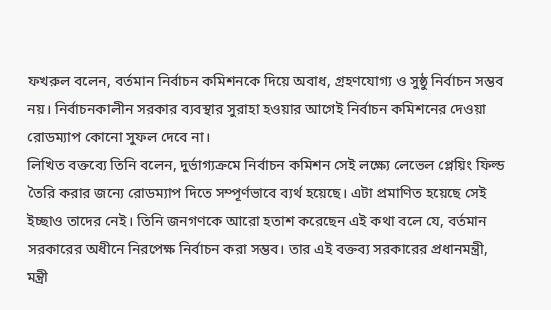ফখরুল বলেন, বর্তমান নির্বাচন কমিশনকে দিয়ে অবাধ, গ্রহণযোগ্য ও সুষ্ঠু নির্বাচন সম্ভব নয়। নির্বাচনকালীন সরকার ব্যবস্থার সুরাহা হওয়ার আগেই নির্বাচন কমিশনের দেওয়া রোডম্যাপ কোনো সুফল দেবে না।
লিখিত বক্তব্যে তিনি বলেন, দুর্ভাগ্যক্রমে নির্বাচন কমিশন সেই লক্ষ্যে লেভেল প্লেয়িং ফিল্ড তৈরি করার জন্যে রোডম্যাপ দিতে সম্পূর্ণভাবে ব্যর্থ হয়েছে। এটা প্রমাণিত হয়েছে সেই ইচ্ছাও তাদের নেই। তিনি জনগণকে আরো হতাশ করেছেন এই কথা বলে যে, বর্তমান সরকারের অধীনে নিরপেক্ষ নির্বাচন করা সম্ভব। তার এই বক্তব্য সরকারের প্রধানমন্ত্রী, মন্ত্রী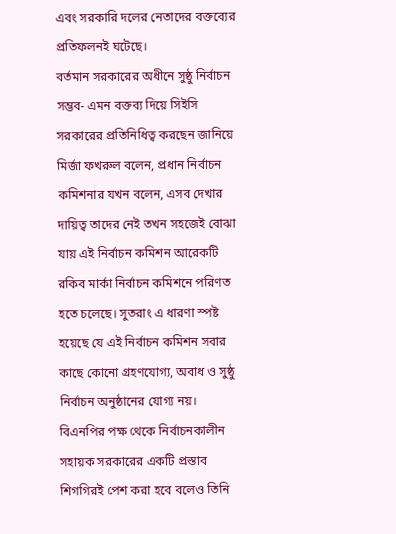এবং সরকারি দলের নেতাদের বক্তব্যের প্রতিফলনই ঘটেছে।
বর্তমান সরকারের অধীনে সুষ্ঠু নির্বাচন সম্ভব- এমন বক্তব্য দিয়ে সিইসি সরকারের প্রতিনিধিত্ব করছেন জানিয়ে মির্জা ফখরুল বলেন, প্রধান নির্বাচন কমিশনার যখন বলেন, এসব দেখার দায়িত্ব তাদের নেই তখন সহজেই বোঝা যায় এই নির্বাচন কমিশন আরেকটি রকিব মার্কা নির্বাচন কমিশনে পরিণত হতে চলেছে। সুতরাং এ ধারণা স্পষ্ট হয়েছে যে এই নির্বাচন কমিশন সবার কাছে কোনো গ্রহণযোগ্য, অবাধ ও সুষ্ঠু নির্বাচন অনুষ্ঠানের যোগ্য নয়। বিএনপির পক্ষ থেকে নির্বাচনকালীন সহায়ক সরকারের একটি প্রস্তাব শিগগিরই পেশ করা হবে বলেও তিনি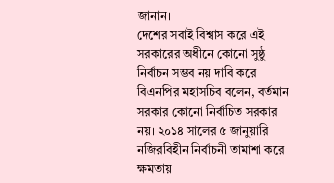জানান।
দেশের সবাই বিশ্বাস করে এই সরকারের অধীনে কোনো সুষ্ঠু নির্বাচন সম্ভব নয় দাবি করে বিএনপির মহাসচিব বলেন, বর্তমান সরকার কোনো নির্বাচিত সরকার নয়। ২০১৪ সালের ৫ জানুয়ারি নজিরবিহীন নির্বাচনী তামাশা করে ক্ষমতায়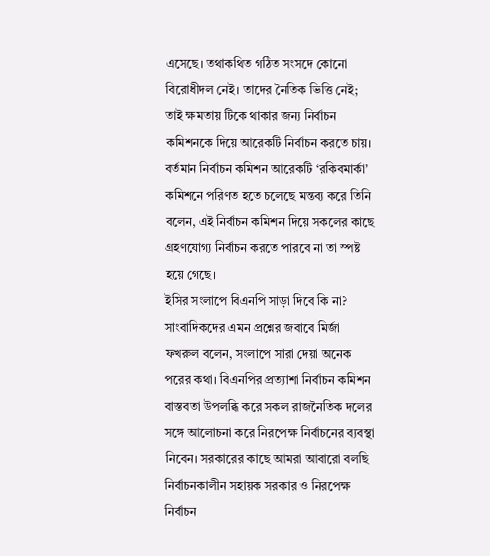এসেছে। তথাকথিত গঠিত সংসদে কোনো বিরোধীদল নেই। তাদের নৈতিক ভিত্তি নেই; তাই ক্ষমতায় টিকে থাকার জন্য নির্বাচন কমিশনকে দিয়ে আরেকটি নির্বাচন করতে চায়।
বর্তমান নির্বাচন কমিশন আরেকটি ‘রকিবমার্কা’ কমিশনে পরিণত হতে চলেছে মন্তব্য করে তিনি বলেন, এই নির্বাচন কমিশন দিয়ে সকলের কাছে গ্রহণযোগ্য নির্বাচন করতে পারবে না তা স্পষ্ট হয়ে গেছে।
ইসির সংলাপে বিএনপি সাড়া দিবে কি না? সাংবাদিকদের এমন প্রশ্নের জবাবে মির্জা ফখরুল বলেন, সংলাপে সারা দেয়া অনেক পরের কথা। বিএনপির প্রত্যাশা নির্বাচন কমিশন বাস্তবতা উপলব্ধি করে সকল রাজনৈতিক দলের সঙ্গে আলোচনা করে নিরপেক্ষ নির্বাচনের ব্যবস্থা নিবেন। সরকারের কাছে আমরা আবারো বলছি নির্বাচনকালীন সহায়ক সরকার ও নিরপেক্ষ নির্বাচন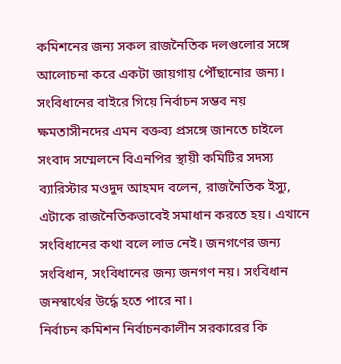কমিশনের জন্য সকল রাজনৈতিক দলগুলোর সঙ্গে আলোচনা করে একটা জায়গায় পৌঁছানোর জন্য।
সংবিধানের বাইরে গিয়ে নির্বাচন সম্ভব নয় ক্ষমতাসীনদের এমন বক্তব্য প্রসঙ্গে জানতে চাইলে সংবাদ সম্মেলনে বিএনপির স্থায়ী কমিটির সদস্য ব্যারিস্টার মওদুদ আহমদ বলেন, রাজনৈতিক ইস্যু, এটাকে রাজনৈতিকভাবেই সমাধান করতে হয়। এখানে সংবিধানের কথা বলে লাভ নেই। জনগণের জন্য সংবিধান, সংবিধানের জন্য জনগণ নয়। সংবিধান জনস্বার্থের উর্দ্ধে হতে পারে না।
নির্বাচন কমিশন নির্বাচনকালীন সরকারের কি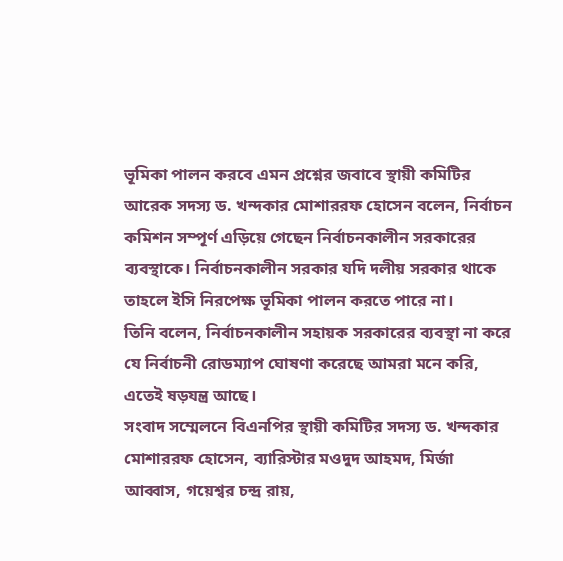ভূমিকা পালন করবে এমন প্রশ্নের জবাবে স্থায়ী কমিটির আরেক সদস্য ড. খন্দকার মোশাররফ হোসেন বলেন, নির্বাচন কমিশন সম্পূর্ণ এড়িয়ে গেছেন নির্বাচনকালীন সরকারের ব্যবস্থাকে। নির্বাচনকালীন সরকার যদি দলীয় সরকার থাকে তাহলে ইসি নিরপেক্ষ ভূমিকা পালন করতে পারে না।
তিনি বলেন, নির্বাচনকালীন সহায়ক সরকারের ব্যবস্থা না করে যে নির্বাচনী রোডম্যাপ ঘোষণা করেছে আমরা মনে করি, এতেই ষড়যন্ত্র আছে।
সংবাদ সম্মেলনে বিএনপির স্থায়ী কমিটির সদস্য ড. খন্দকার মোশাররফ হোসেন, ব্যারিস্টার মওদুদ আহমদ, মির্জা আব্বাস, গয়েশ্বর চন্দ্র রায়,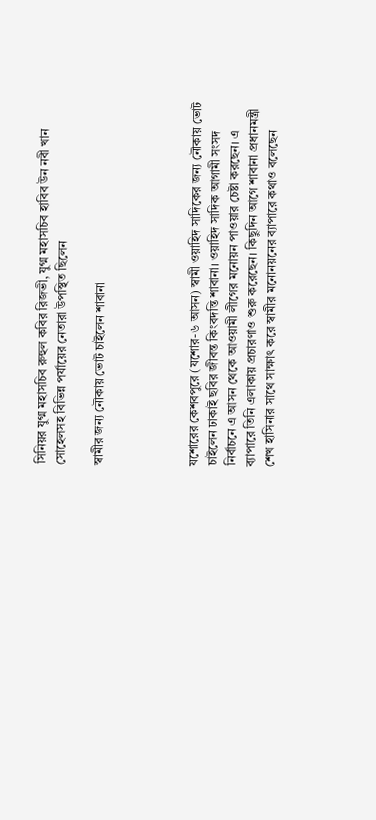সিনিয়র যুগ্ম মহাসচিব রুহুল কবির রিজভী, যুগ্ম মহাসচিব হাবিব উন নবী খান সোহেলসহ বিভিন্ন পর্যায়ের নেতারা উপস্থিত ছিলেন

স্বামীর জন্য নৌকায় ভোট চাইলেন শাবানা




যশোরের কেশবপুরে (যশোর-৬ আসন) স্বামী ওয়াহিদ সাদিকের জন্য নৌকায় ভোট চাইলেন ঢাকাই ছবির জীবন্ত কিংবদন্তি শাবানা। ওয়াহিদ সাদিক আগামী সংসদ নির্বাচনে এ আসন থেকে আওয়ামী লীগের মনোয়ন পাওয়ার চেষ্টা করছেন। এ ব্যাপারে তিনি এলাকায় প্রচারণাও শুরু করেছেন। কিছুদিন আগে শাবানা প্রধানমন্ত্রী শেখ হাসিনার সাথে সাক্ষাৎ করে স্বামীর মনোনয়নের ব্যাপারে কথাও বলেছেন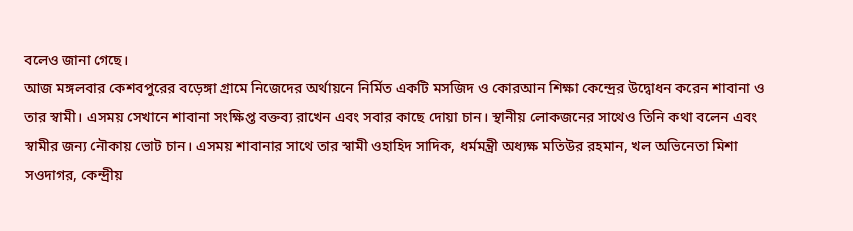বলেও জানা গেছে।
আজ মঙ্গলবার কেশবপুরের বড়েঙ্গা গ্রামে নিজেদের অর্থায়নে নির্মিত একটি মসজিদ ও কোরআন শিক্ষা কেন্দ্রের উদ্বোধন করেন শাবানা ও তার স্বামী। এসময় সেখানে শাবানা সংক্ষিপ্ত বক্তব্য রাখেন এবং সবার কাছে দোয়া চান। স্থানীয় লোকজনের সাথেও তিনি কথা বলেন এবং স্বামীর জন্য নৌকায় ভোট চান। এসময় শাবানার সাথে তার স্বামী ওহাহিদ সাদিক, ধর্মমন্ত্রী অধ্যক্ষ মতিউর রহমান, খল অভিনেতা মিশা সওদাগর, কেন্দ্রীয়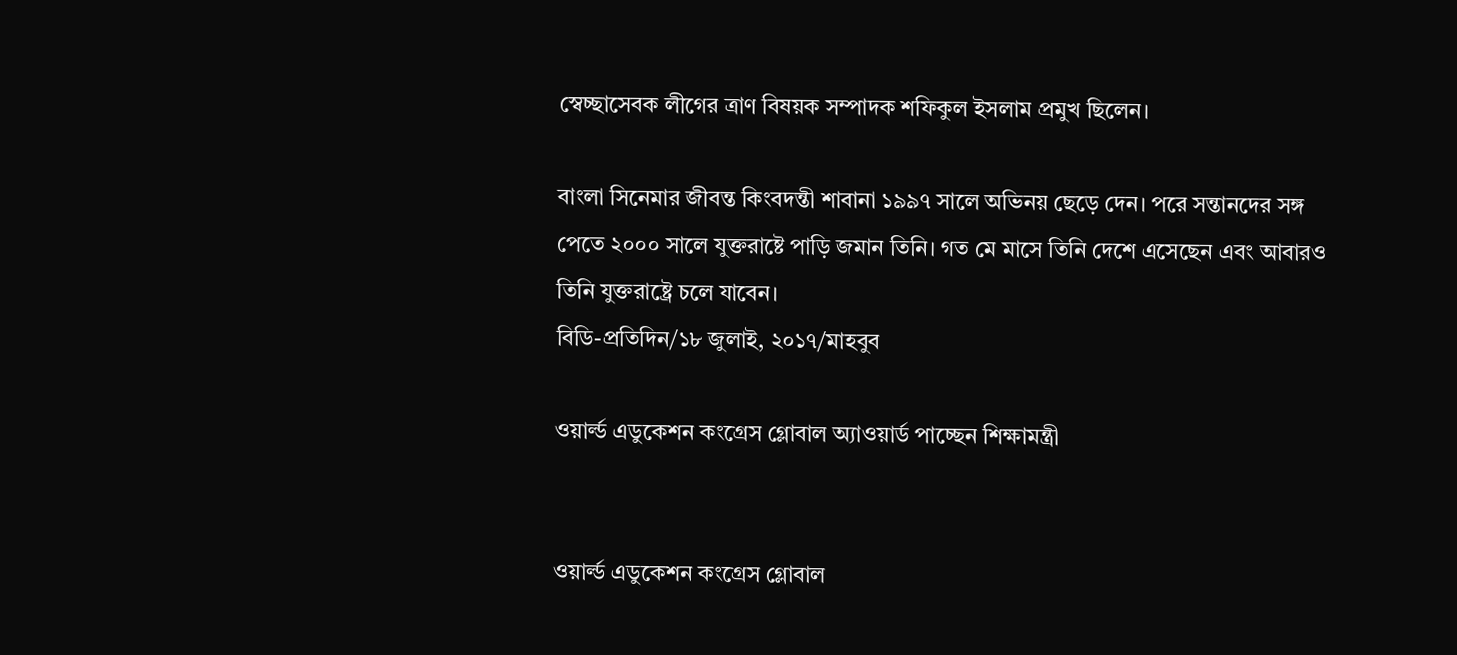স্বেচ্ছাসেবক লীগের ত্রাণ বিষয়ক সম্পাদক শফিকুল ইসলাম প্রমুখ ছিলেন।

বাংলা সিনেমার জীবন্ত কিংবদন্তী শাবানা ১৯৯৭ সালে অভিনয় ছেড়ে দেন। পরে সন্তানদের সঙ্গ পেতে ২০০০ সালে যুক্তরাষ্টে পাড়ি জমান তিনি। গত মে মাসে তিনি দেশে এসেছেন এবং আবারও তিনি যুক্তরাষ্ট্রে চলে যাবেন।
বিডি-প্রতিদিন/১৮ জুলাই, ২০১৭/মাহবুব

ওয়ার্ল্ড এডুকেশন কংগ্রেস গ্লোবাল অ্যাওয়ার্ড পাচ্ছেন শিক্ষামন্ত্রী


ওয়ার্ল্ড এডুকেশন কংগ্রেস গ্লোবাল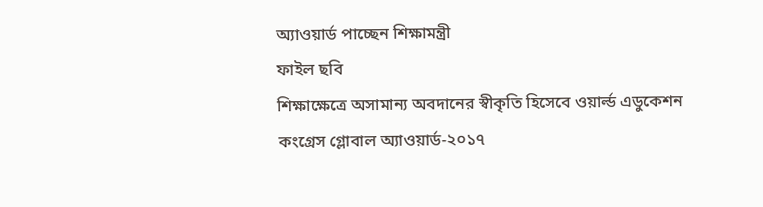অ্যাওয়ার্ড পাচ্ছেন শিক্ষামন্ত্রী
ফাইল ছবি
শিক্ষাক্ষেত্রে অসামান্য অবদানের স্বীকৃতি হিসেবে ওয়ার্ল্ড এডুকেশন কংগ্রেস গ্লোবাল অ্যাওয়ার্ড-২০১৭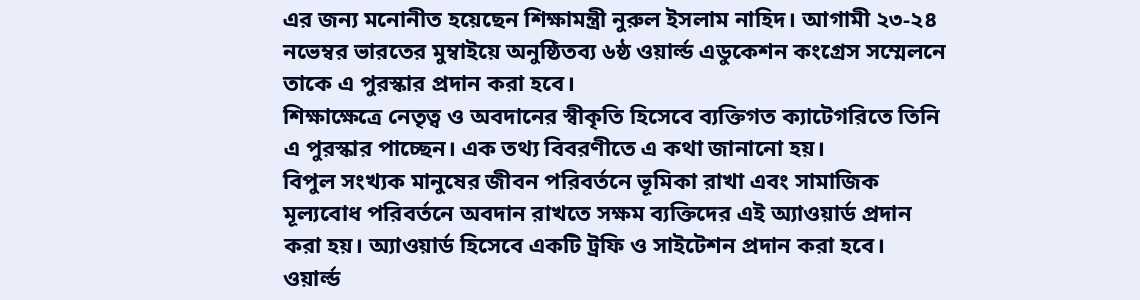এর জন্য মনোনীত হয়েছেন শিক্ষামন্ত্রী নুরুল ইসলাম নাহিদ। আগামী ২৩-২৪ নভেম্বর ভারতের মুম্বাইয়ে অনুষ্ঠিতব্য ৬ষ্ঠ ওয়ার্ল্ড এডুকেশন কংগ্রেস সম্মেলনে তাকে এ পুরস্কার প্রদান করা হবে।
শিক্ষাক্ষেত্রে নেতৃত্ব ও অবদানের স্বীকৃতি হিসেবে ব্যক্তিগত ক্যাটেগরিতে তিনি এ পুরস্কার পাচ্ছেন। এক তথ্য বিবরণীতে এ কথা জানানো হয়।
বিপুল সংখ্যক মানুষের জীবন পরিবর্তনে ভূমিকা রাখা এবং সামাজিক মূল্যবোধ পরিবর্তনে অবদান রাখতে সক্ষম ব্যক্তিদের এই অ্যাওয়ার্ড প্রদান করা হয়। অ্যাওয়ার্ড হিসেবে একটি ট্রফি ও সাইটেশন প্রদান করা হবে।
ওয়ার্ল্ড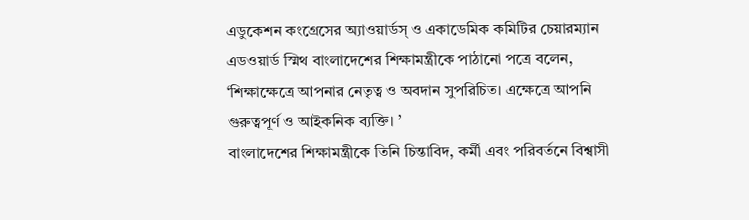এডুকেশন কংগ্রেসের অ্যাওয়ার্ডস্ ও একাডেমিক কমিটির চেয়ারম্যান এডওয়ার্ড স্মিথ বাংলাদেশের শিক্ষামন্ত্রীকে পাঠানো পত্রে বলেন, ‘শিক্ষাক্ষেত্রে আপনার নেতৃত্ব ও অবদান সুপরিচিত। এক্ষেত্রে আপনি গুরুত্বপূর্ণ ও আইকনিক ব্যক্তি। ’
বাংলাদেশের শিক্ষামন্ত্রীকে তিনি চিন্তাবিদ, কর্মী এবং পরিবর্তনে বিশ্বাসী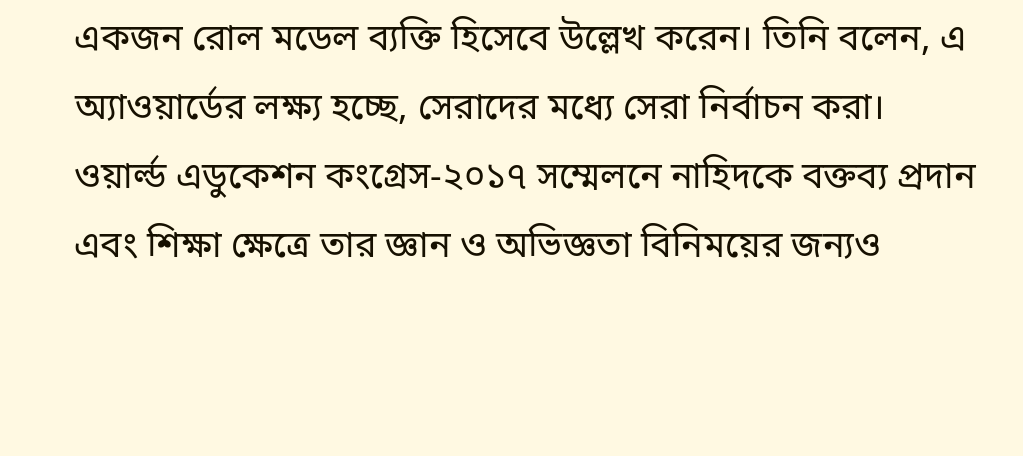একজন রোল মডেল ব্যক্তি হিসেবে উল্লেখ করেন। তিনি বলেন, এ অ্যাওয়ার্ডের লক্ষ্য হচ্ছে, সেরাদের মধ্যে সেরা নির্বাচন করা।
ওয়ার্ল্ড এডুকেশন কংগ্রেস-২০১৭ সম্মেলনে নাহিদকে বক্তব্য প্রদান এবং শিক্ষা ক্ষেত্রে তার জ্ঞান ও অভিজ্ঞতা বিনিময়ের জন্যও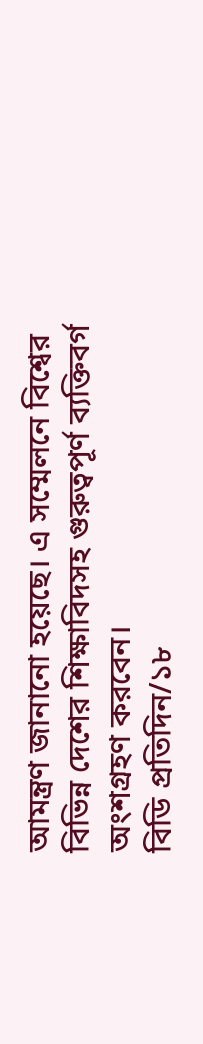আমন্ত্রণ জানানো হয়েছে। এ সম্মেলনে বিশ্বের বিভিন্ন দেশের শিক্ষাবিদসহ গুরুত্বপূর্ণ ব্যক্তিবর্গ অংশগ্রহণ করবেন।
বিডি প্রতিদিন/১৮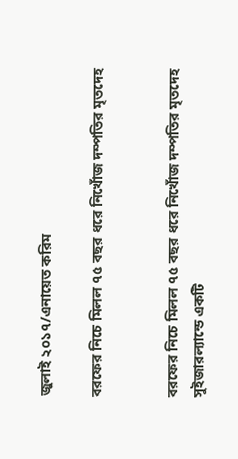জুলাই ২০১৭/এনায়েত করিম

বরফের নিচে মিলল ৭৫ বছর ধরে নিখোঁজ দম্পতির মৃতদেহ


বরফের নিচে মিলল ৭৫ বছর ধরে নিখোঁজ দম্পতির মৃতদেহ
সুইজারল্যান্ডে একটি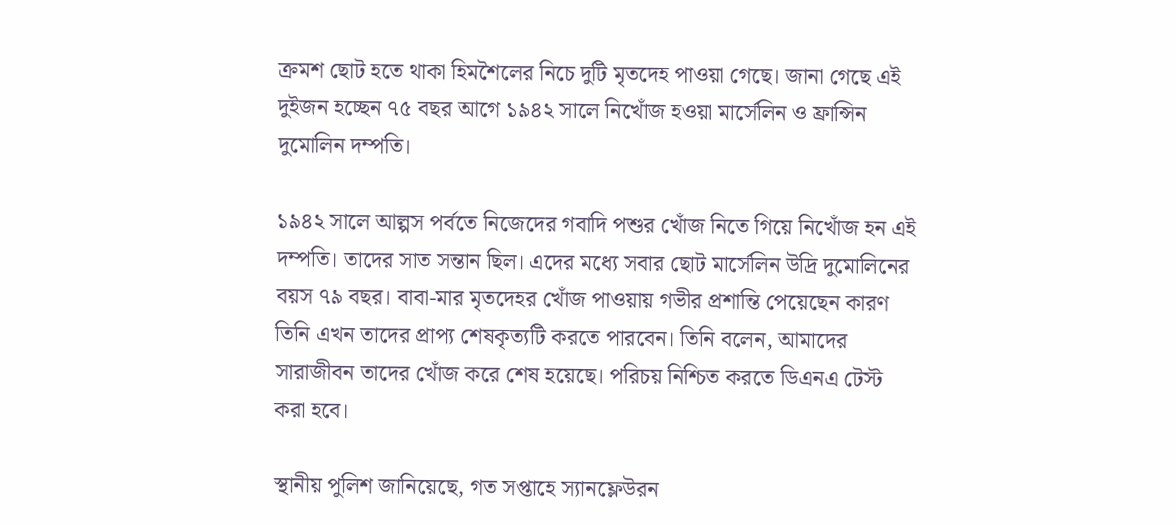ক্রমশ ছোট হতে থাকা হিমশৈলের নিচে দুটি মৃতদেহ পাওয়া গেছে। জানা গেছে এই দুইজন হচ্ছেন ৭৫ বছর আগে ১৯৪২ সালে নিখোঁজ হওয়া মার্সেলিন ও ফ্রান্সিন দুমোলিন দম্পতি।

১৯৪২ সালে আল্পস পর্বতে নিজেদের গবাদি পশুর খোঁজ নিতে গিয়ে নিখোঁজ হন এই দম্পতি। তাদের সাত সন্তান ছিল। এদের মধ্যে সবার ছোট মার্সেলিন উদ্রি দুমোলিনের বয়স ৭৯ বছর। বাবা-মার মৃতদেহর খোঁজ পাওয়ায় গভীর প্রশান্তি পেয়েছেন কারণ তিনি এখন তাদের প্রাপ্য শেষকৃত্যটি করতে পারবেন। তিনি বলেন, আমাদের সারাজীবন তাদের খোঁজ করে শেষ হয়েছে। পরিচয় নিশ্চিত করতে ডিএনএ টেস্ট করা হবে।

স্থানীয় পুলিশ জানিয়েছে, গত সপ্তাহে স্যানফ্লেউরন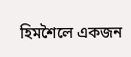হিমশৈলে একজন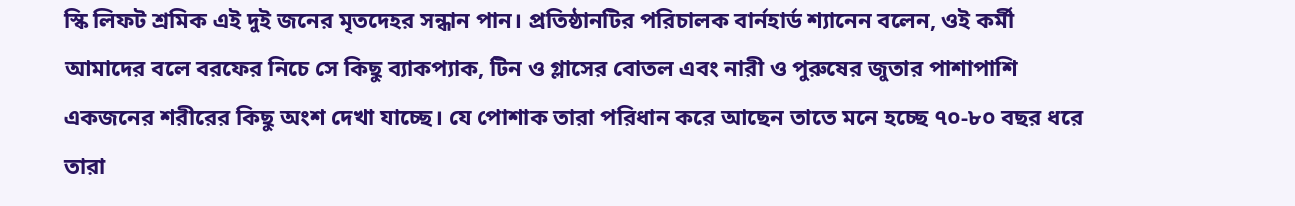স্কি লিফট শ্রমিক এই দুই জনের মৃতদেহর সন্ধান পান। প্রতিষ্ঠানটির পরিচালক বার্নহার্ড শ্যানেন বলেন, ওই কর্মী আমাদের বলে বরফের নিচে সে কিছু ব্যাকপ্যাক, টিন ও গ্লাসের বোতল এবং নারী ও পুরুষের জুতার পাশাপাশি একজনের শরীরের কিছু অংশ দেখা যাচ্ছে। যে পোশাক তারা পরিধান করে আছেন তাতে মনে হচ্ছে ৭০-৮০ বছর ধরে তারা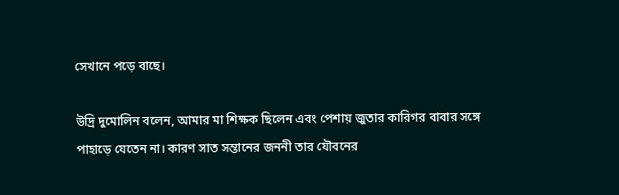সেখানে পড়ে বাছে।

উদ্রি দুমোলিন বলেন, আমার মা শিক্ষক ছিলেন এবং পেশায় জুতার কারিগর বাবার সঙ্গে পাহাড়ে যেতেন না। কারণ সাত সন্তানের জননী তার যৌবনের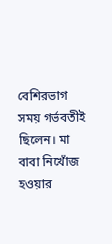বেশিরভাগ সময় গর্ভবতীই ছিলেন। মা বাবা নিখোঁজ হওয়ার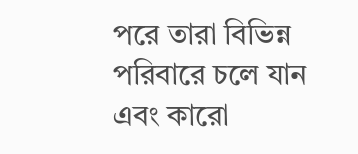পরে তারা বিভিন্ন পরিবারে চলে যান এবং কারো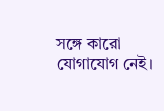সঙ্গে কারো যোগাযোগ নেই।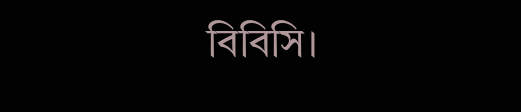বিবিসি।